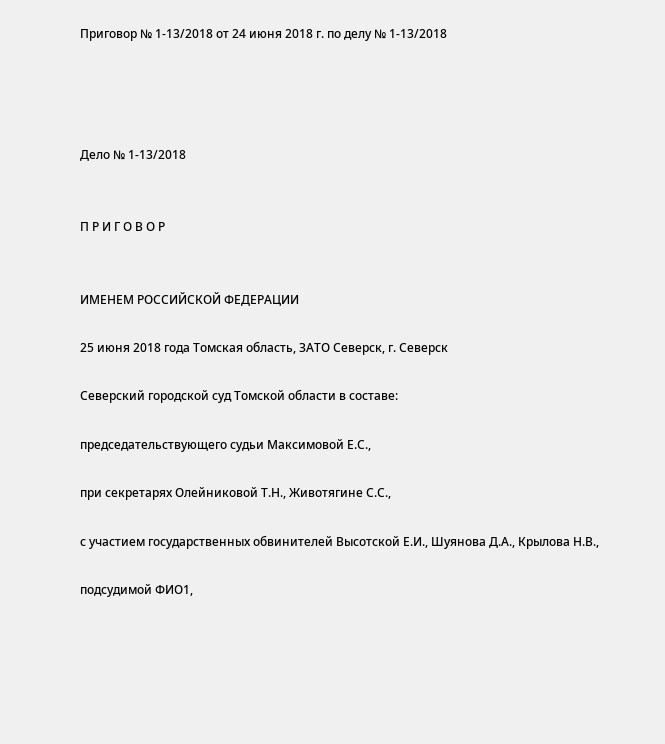Приговор № 1-13/2018 от 24 июня 2018 г. по делу № 1-13/2018




Дело № 1-13/2018


П Р И Г О В О Р


ИМЕНЕМ РОССИЙСКОЙ ФЕДЕРАЦИИ

25 июня 2018 года Томская область, ЗАТО Северск, г. Северск

Северский городской суд Томской области в составе:

председательствующего судьи Максимовой Е.С.,

при секретарях Олейниковой Т.Н., Животягине С.С.,

с участием государственных обвинителей Высотской Е.И., Шуянова Д.А., Крылова Н.В.,

подсудимой ФИО1,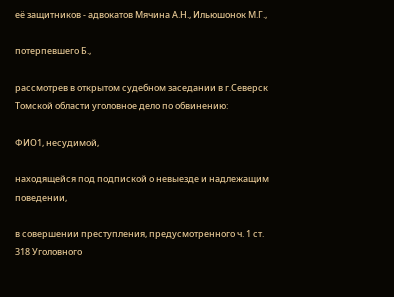её защитников - адвокатов Мячина А.Н., Ильюшонок М.Г.,

потерпевшего Б.,

рассмотрев в открытом судебном заседании в г.Северск Томской области уголовное дело по обвинению:

ФИО1, несудимой,

находящейся под подпиской о невыезде и надлежащим поведении,

в совершении преступления, предусмотренного ч. 1 ст. 318 Уголовного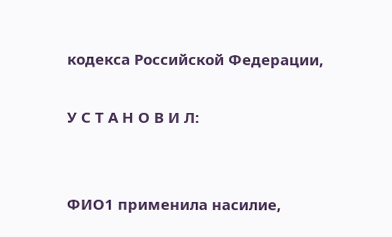кодекса Российской Федерации,

У С Т А Н О В И Л:


ФИО1 применила насилие,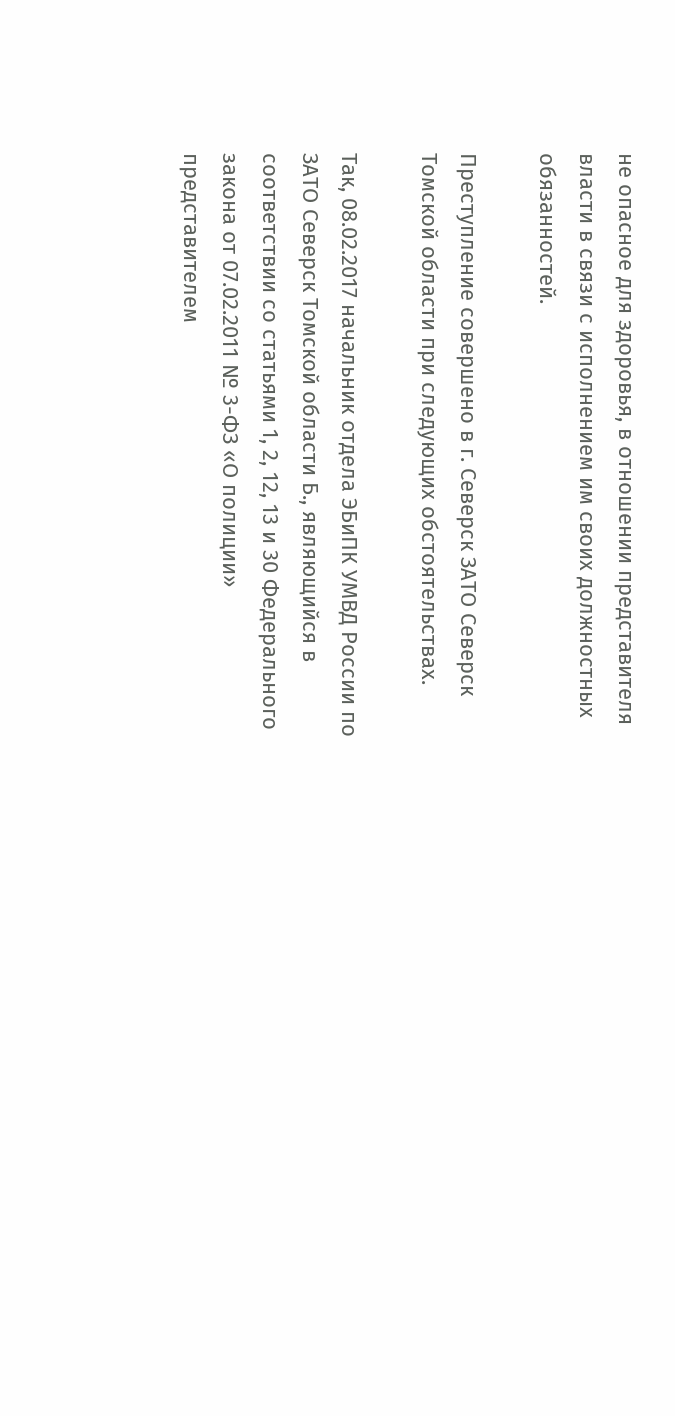не опасное для здоровья, в отношении представителя власти в связи с исполнением им своих должностных обязанностей.

Преступление совершено в г. Северск ЗАТО Северск Томской области при следующих обстоятельствах.

Так, 08.02.2017 начальник отдела ЭБиПК УМВД России по ЗАТО Северск Томской области Б., являющийся в соответствии со статьями 1, 2, 12, 13 и 30 Федерального закона от 07.02.2011 № 3-ФЗ «О полиции» представителем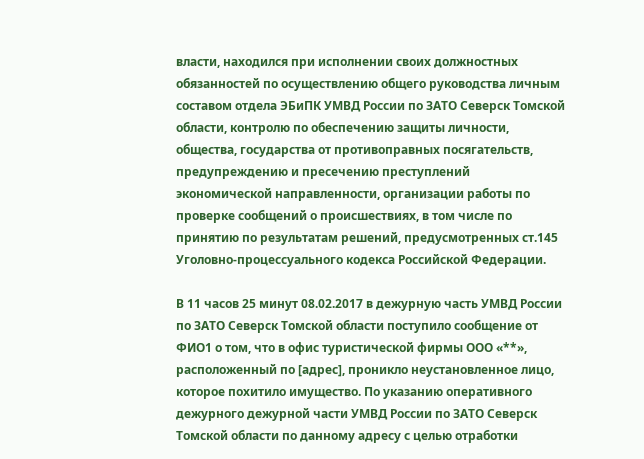власти, находился при исполнении своих должностных обязанностей по осуществлению общего руководства личным составом отдела ЭБиПК УМВД России по ЗАТО Северск Томской области, контролю по обеспечению защиты личности, общества, государства от противоправных посягательств, предупреждению и пресечению преступлений экономической направленности, организации работы по проверке сообщений о происшествиях, в том числе по принятию по результатам решений, предусмотренных ст.145 Уголовно-процессуального кодекса Российской Федерации.

В 11 часов 25 минут 08.02.2017 в дежурную часть УМВД России по ЗАТО Северск Томской области поступило сообщение от ФИО1 о том, что в офис туристической фирмы ООО «**», расположенный по [адрес], проникло неустановленное лицо, которое похитило имущество. По указанию оперативного дежурного дежурной части УМВД России по ЗАТО Северск Томской области по данному адресу с целью отработки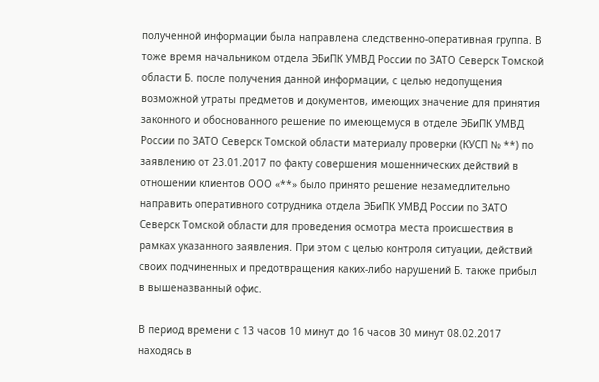полученной информации была направлена следственно-оперативная группа. В тоже время начальником отдела ЭБиПК УМВД России по ЗАТО Северск Томской области Б. после получения данной информации, с целью недопущения возможной утраты предметов и документов, имеющих значение для принятия законного и обоснованного решение по имеющемуся в отделе ЭБиПК УМВД России по ЗАТО Северск Томской области материалу проверки (КУСП № **) по заявлению от 23.01.2017 по факту совершения мошеннических действий в отношении клиентов ООО «**» было принято решение незамедлительно направить оперативного сотрудника отдела ЭБиПК УМВД России по ЗАТО Северск Томской области для проведения осмотра места происшествия в рамках указанного заявления. При этом с целью контроля ситуации, действий своих подчиненных и предотвращения каких-либо нарушений Б. также прибыл в вышеназванный офис.

В период времени с 13 часов 10 минут до 16 часов 30 минут 08.02.2017 находясь в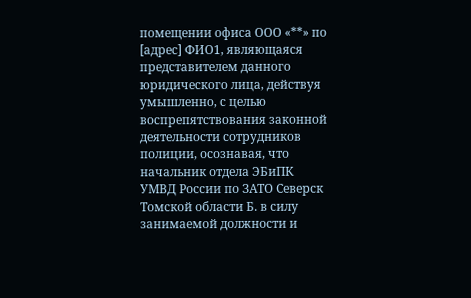помещении офиса ООО «**» по [адрес] ФИО1, являющаяся представителем данного юридического лица, действуя умышленно, с целью воспрепятствования законной деятельности сотрудников полиции, осознавая, что начальник отдела ЭБиПК УМВД России по ЗАТО Северск Томской области Б. в силу занимаемой должности и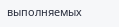выполняемых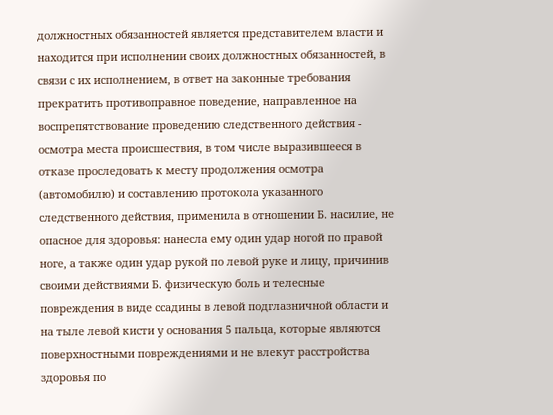должностных обязанностей является представителем власти и находится при исполнении своих должностных обязанностей, в связи с их исполнением, в ответ на законные требования прекратить противоправное поведение, направленное на воспрепятствование проведению следственного действия - осмотра места происшествия, в том числе выразившееся в отказе проследовать к месту продолжения осмотра (автомобилю) и составлению протокола указанного следственного действия, применила в отношении Б. насилие, не опасное для здоровья: нанесла ему один удар ногой по правой ноге, а также один удар рукой по левой руке и лицу, причинив своими действиями Б. физическую боль и телесные повреждения в виде ссадины в левой подглазничной области и на тыле левой кисти у основания 5 пальца, которые являются поверхностными повреждениями и не влекут расстройства здоровья по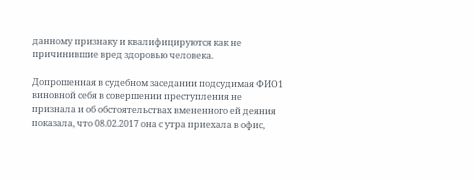данному признаку и квалифицируются как не причинившие вред здоровью человека.

Допрошенная в судебном заседании подсудимая ФИО1 виновной себя в совершении преступления не признала и об обстоятельствах вмененного ей деяния показала, что 08.02.2017 она с утра приехала в офис,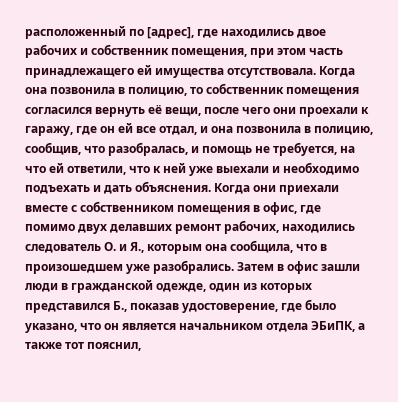расположенный по [адрес], где находились двое рабочих и собственник помещения, при этом часть принадлежащего ей имущества отсутствовала. Когда она позвонила в полицию, то собственник помещения согласился вернуть её вещи, после чего они проехали к гаражу, где он ей все отдал, и она позвонила в полицию, сообщив, что разобралась, и помощь не требуется, на что ей ответили, что к ней уже выехали и необходимо подъехать и дать объяснения. Когда они приехали вместе с собственником помещения в офис, где помимо двух делавших ремонт рабочих, находились следователь О. и Я., которым она сообщила, что в произошедшем уже разобрались. Затем в офис зашли люди в гражданской одежде, один из которых представился Б., показав удостоверение, где было указано, что он является начальником отдела ЭБиПК, а также тот пояснил,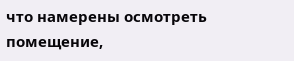что намерены осмотреть помещение,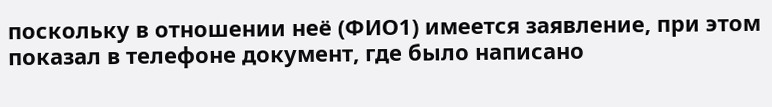поскольку в отношении неё (ФИО1) имеется заявление, при этом показал в телефоне документ, где было написано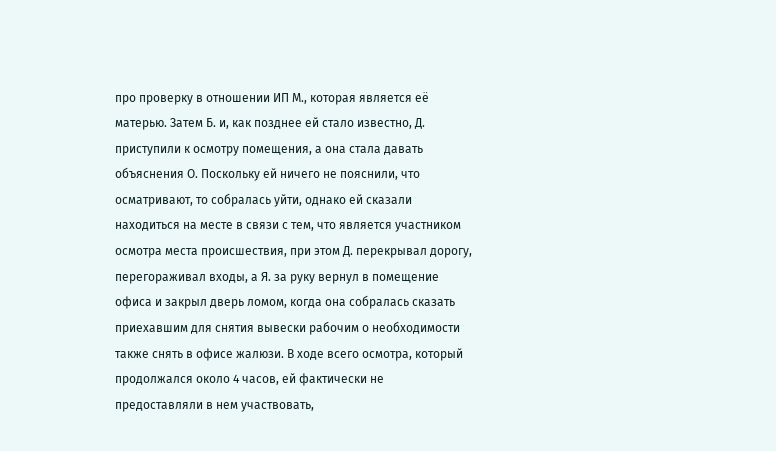про проверку в отношении ИП М., которая является её матерью. Затем Б. и, как позднее ей стало известно, Д. приступили к осмотру помещения, а она стала давать объяснения О. Поскольку ей ничего не пояснили, что осматривают, то собралась уйти, однако ей сказали находиться на месте в связи с тем, что является участником осмотра места происшествия, при этом Д. перекрывал дорогу, перегораживал входы, а Я. за руку вернул в помещение офиса и закрыл дверь ломом, когда она собралась сказать приехавшим для снятия вывески рабочим о необходимости также снять в офисе жалюзи. В ходе всего осмотра, который продолжался около 4 часов, ей фактически не предоставляли в нем участвовать,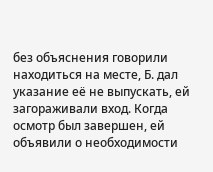без объяснения говорили находиться на месте, Б. дал указание её не выпускать, ей загораживали вход. Когда осмотр был завершен, ей объявили о необходимости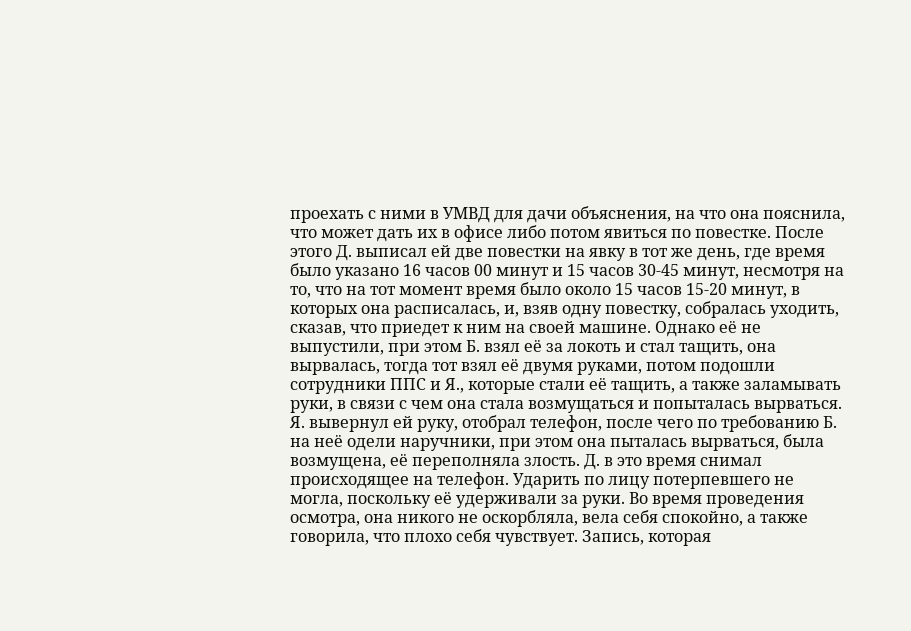проехать с ними в УМВД для дачи объяснения, на что она пояснила, что может дать их в офисе либо потом явиться по повестке. После этого Д. выписал ей две повестки на явку в тот же день, где время было указано 16 часов 00 минут и 15 часов 30-45 минут, несмотря на то, что на тот момент время было около 15 часов 15-20 минут, в которых она расписалась, и, взяв одну повестку, собралась уходить, сказав, что приедет к ним на своей машине. Однако её не выпустили, при этом Б. взял её за локоть и стал тащить, она вырвалась, тогда тот взял её двумя руками, потом подошли сотрудники ППС и Я., которые стали её тащить, а также заламывать руки, в связи с чем она стала возмущаться и попыталась вырваться. Я. вывернул ей руку, отобрал телефон, после чего по требованию Б. на неё одели наручники, при этом она пыталась вырваться, была возмущена, её переполняла злость. Д. в это время снимал происходящее на телефон. Ударить по лицу потерпевшего не могла, поскольку её удерживали за руки. Во время проведения осмотра, она никого не оскорбляла, вела себя спокойно, а также говорила, что плохо себя чувствует. Запись, которая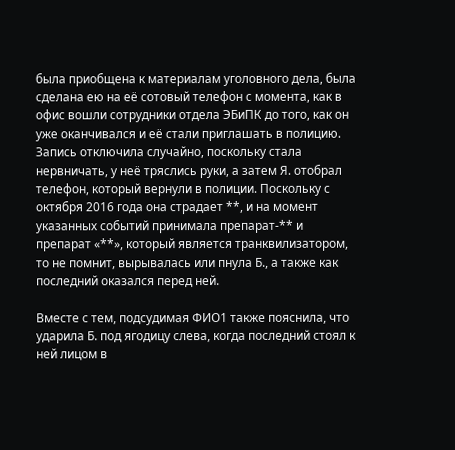была приобщена к материалам уголовного дела, была сделана ею на её сотовый телефон с момента, как в офис вошли сотрудники отдела ЭБиПК до того, как он уже оканчивался и её стали приглашать в полицию. Запись отключила случайно, поскольку стала нервничать, у неё тряслись руки, а затем Я. отобрал телефон, который вернули в полиции. Поскольку с октября 2016 года она страдает **, и на момент указанных событий принимала препарат-** и препарат «**», который является транквилизатором, то не помнит, вырывалась или пнула Б., а также как последний оказался перед ней.

Вместе с тем, подсудимая ФИО1 также пояснила, что ударила Б. под ягодицу слева, когда последний стоял к ней лицом в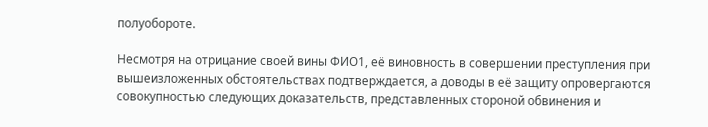полуобороте.

Несмотря на отрицание своей вины ФИО1, её виновность в совершении преступления при вышеизложенных обстоятельствах подтверждается, а доводы в её защиту опровергаются совокупностью следующих доказательств, представленных стороной обвинения и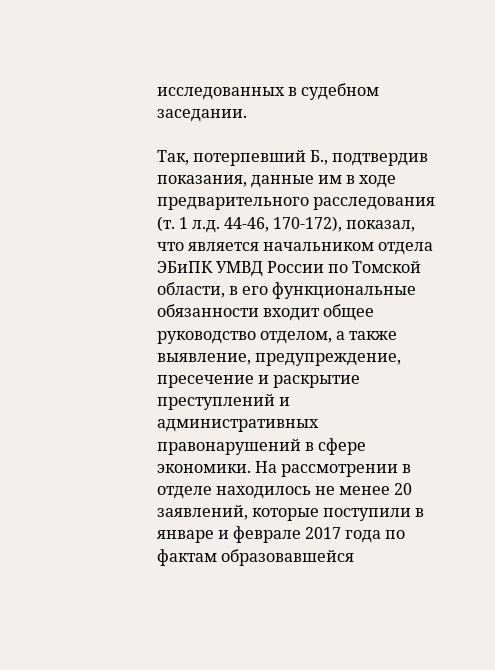исследованных в судебном заседании.

Так, потерпевший Б., подтвердив показания, данные им в ходе предварительного расследования (т. 1 л.д. 44-46, 170-172), показал, что является начальником отдела ЭБиПК УМВД России по Томской области, в его функциональные обязанности входит общее руководство отделом, а также выявление, предупреждение, пресечение и раскрытие преступлений и административных правонарушений в сфере экономики. На рассмотрении в отделе находилось не менее 20 заявлений, которые поступили в январе и феврале 2017 года по фактам образовавшейся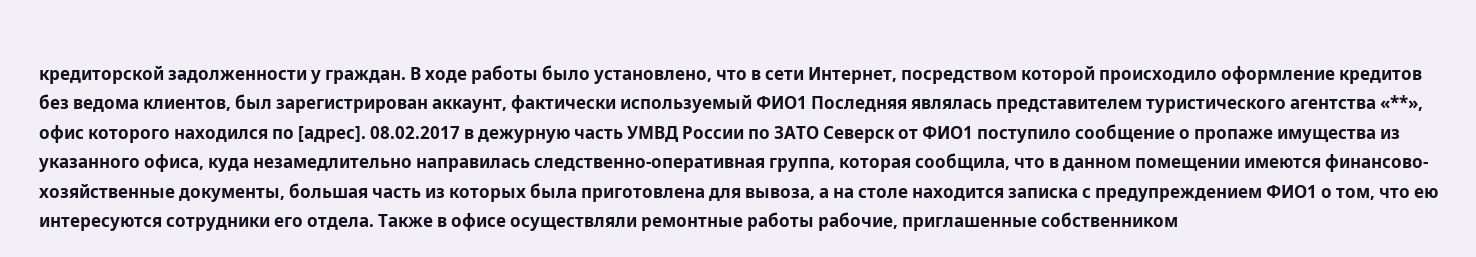кредиторской задолженности у граждан. В ходе работы было установлено, что в сети Интернет, посредством которой происходило оформление кредитов без ведома клиентов, был зарегистрирован аккаунт, фактически используемый ФИО1 Последняя являлась представителем туристического агентства «**», офис которого находился по [адрес]. 08.02.2017 в дежурную часть УМВД России по ЗАТО Северск от ФИО1 поступило сообщение о пропаже имущества из указанного офиса, куда незамедлительно направилась следственно-оперативная группа, которая сообщила, что в данном помещении имеются финансово-хозяйственные документы, большая часть из которых была приготовлена для вывоза, а на столе находится записка с предупреждением ФИО1 о том, что ею интересуются сотрудники его отдела. Также в офисе осуществляли ремонтные работы рабочие, приглашенные собственником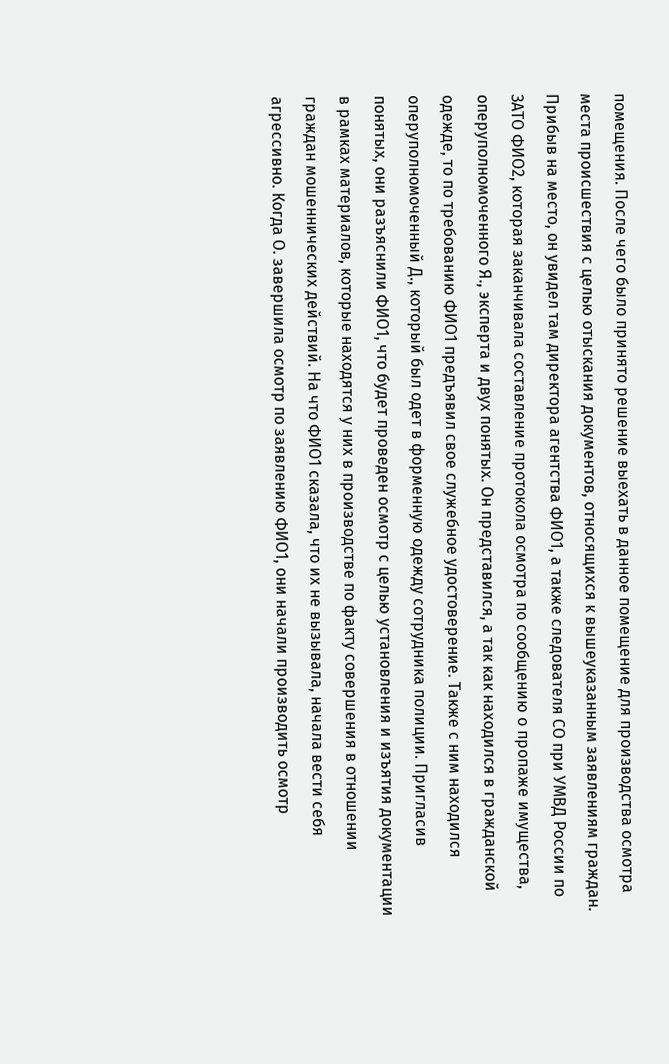помещения. После чего было принято решение выехать в данное помещение для производства осмотра места происшествия с целью отыскания документов, относящихся к вышеуказанным заявлениям граждан. Прибыв на место, он увидел там директора агентства ФИО1, а также следователя СО при УМВД России по ЗАТО ФИО2, которая заканчивала составление протокола осмотра по сообщению о пропаже имущества, оперуполномоченного Я., эксперта и двух понятых. Он представился, а так как находился в гражданской одежде, то по требованию ФИО1 предъявил свое служебное удостоверение. Также с ним находился оперуполномоченный Д., который был одет в форменную одежду сотрудника полиции. Пригласив понятых, они разъяснили ФИО1, что будет проведен осмотр с целью установления и изъятия документации в рамках материалов, которые находятся у них в производстве по факту совершения в отношении граждан мошеннических действий. На что ФИО1 сказала, что их не вызывала, начала вести себя агрессивно. Когда О. завершила осмотр по заявлению ФИО1, они начали производить осмотр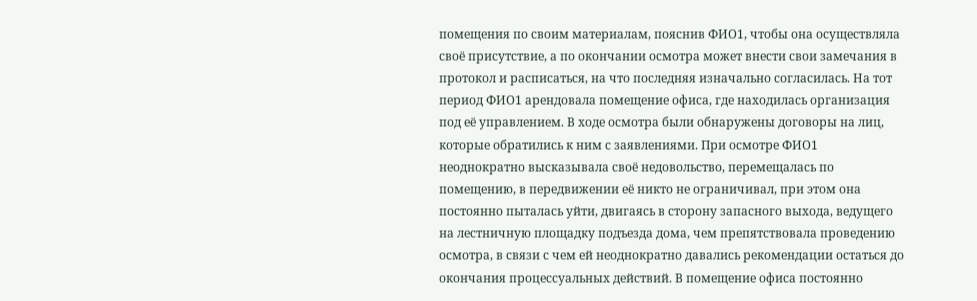помещения по своим материалам, пояснив ФИО1, чтобы она осуществляла своё присутствие, а по окончании осмотра может внести свои замечания в протокол и расписаться, на что последняя изначально согласилась. На тот период ФИО1 арендовала помещение офиса, где находилась организация под её управлением. В ходе осмотра были обнаружены договоры на лиц, которые обратились к ним с заявлениями. При осмотре ФИО1 неоднократно высказывала своё недовольство, перемещалась по помещению, в передвижении её никто не ограничивал, при этом она постоянно пыталась уйти, двигаясь в сторону запасного выхода, ведущего на лестничную площадку подъезда дома, чем препятствовала проведению осмотра, в связи с чем ей неоднократно давались рекомендации остаться до окончания процессуальных действий. В помещение офиса постоянно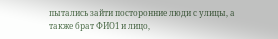пытались зайти посторонние люди с улицы, а также брат ФИО1 и лицо,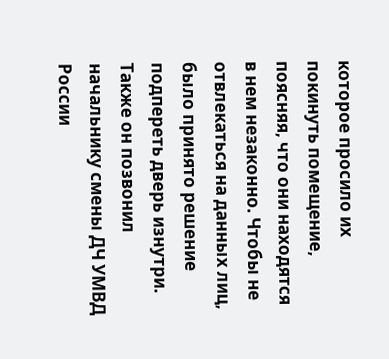которое просило их покинуть помещение, поясняя, что они находятся в нем незаконно. Чтобы не отвлекаться на данных лиц, было принято решение подпереть дверь изнутри. Также он позвонил начальнику смены ДЧ УМВД России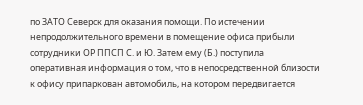по ЗАТО Северск для оказания помощи. По истечении непродолжительного времени в помещение офиса прибыли сотрудники ОР ППСП С. и Ю. Затем ему (Б.) поступила оперативная информация о том, что в непосредственной близости к офису припаркован автомобиль, на котором передвигается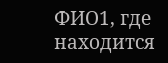ФИО1, где находится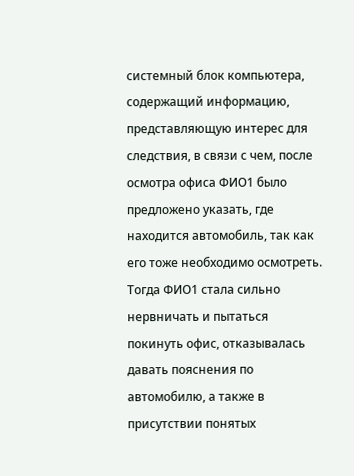системный блок компьютера, содержащий информацию, представляющую интерес для следствия, в связи с чем, после осмотра офиса ФИО1 было предложено указать, где находится автомобиль, так как его тоже необходимо осмотреть. Тогда ФИО1 стала сильно нервничать и пытаться покинуть офис, отказывалась давать пояснения по автомобилю, а также в присутствии понятых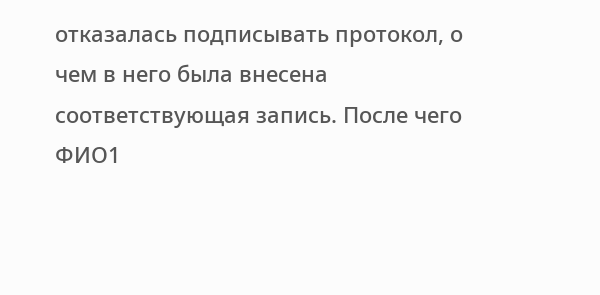отказалась подписывать протокол, о чем в него была внесена соответствующая запись. После чего ФИО1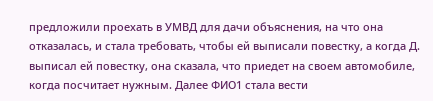предложили проехать в УМВД для дачи объяснения, на что она отказалась, и стала требовать, чтобы ей выписали повестку, а когда Д. выписал ей повестку, она сказала, что приедет на своем автомобиле, когда посчитает нужным. Далее ФИО1 стала вести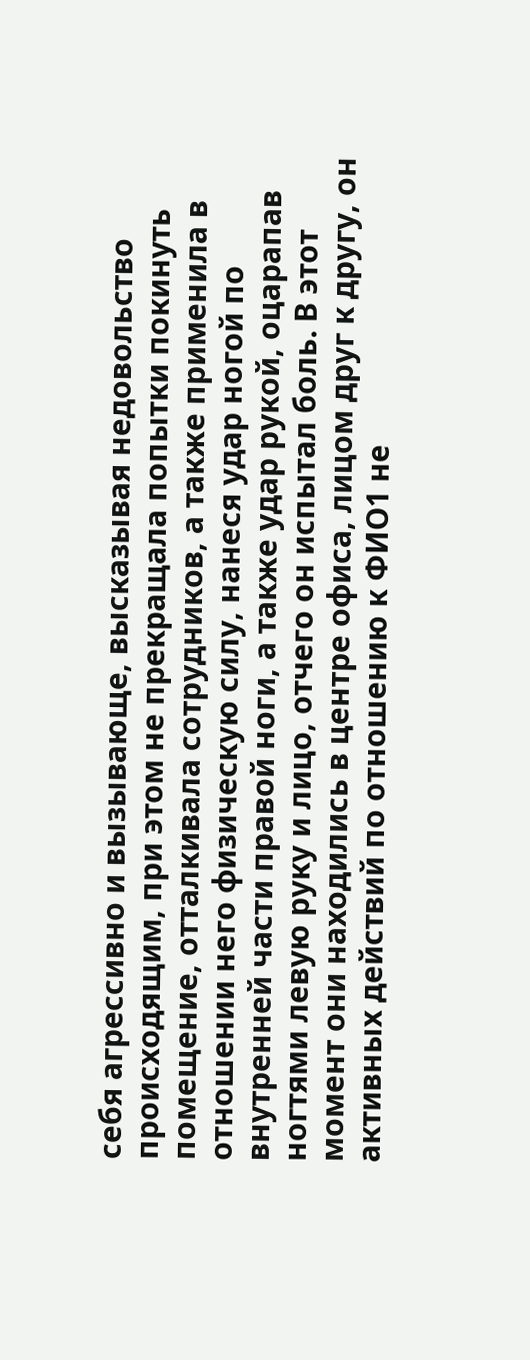себя агрессивно и вызывающе, высказывая недовольство происходящим, при этом не прекращала попытки покинуть помещение, отталкивала сотрудников, а также применила в отношении него физическую силу, нанеся удар ногой по внутренней части правой ноги, а также удар рукой, оцарапав ногтями левую руку и лицо, отчего он испытал боль. В этот момент они находились в центре офиса, лицом друг к другу, он активных действий по отношению к ФИО1 не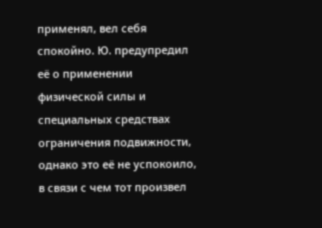применял, вел себя спокойно. Ю. предупредил её о применении физической силы и специальных средствах ограничения подвижности, однако это её не успокоило, в связи с чем тот произвел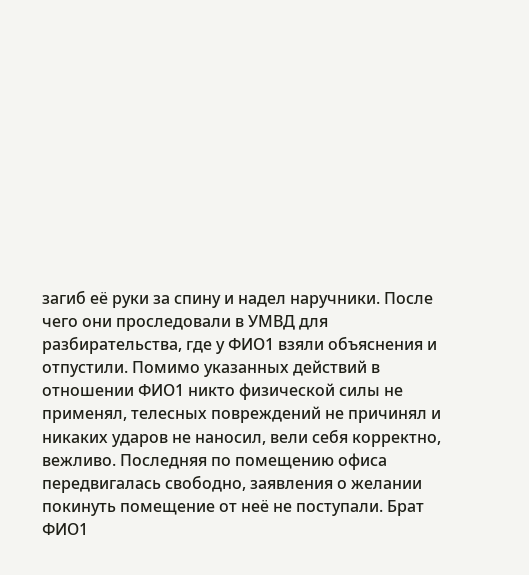загиб её руки за спину и надел наручники. После чего они проследовали в УМВД для разбирательства, где у ФИО1 взяли объяснения и отпустили. Помимо указанных действий в отношении ФИО1 никто физической силы не применял, телесных повреждений не причинял и никаких ударов не наносил, вели себя корректно, вежливо. Последняя по помещению офиса передвигалась свободно, заявления о желании покинуть помещение от неё не поступали. Брат ФИО1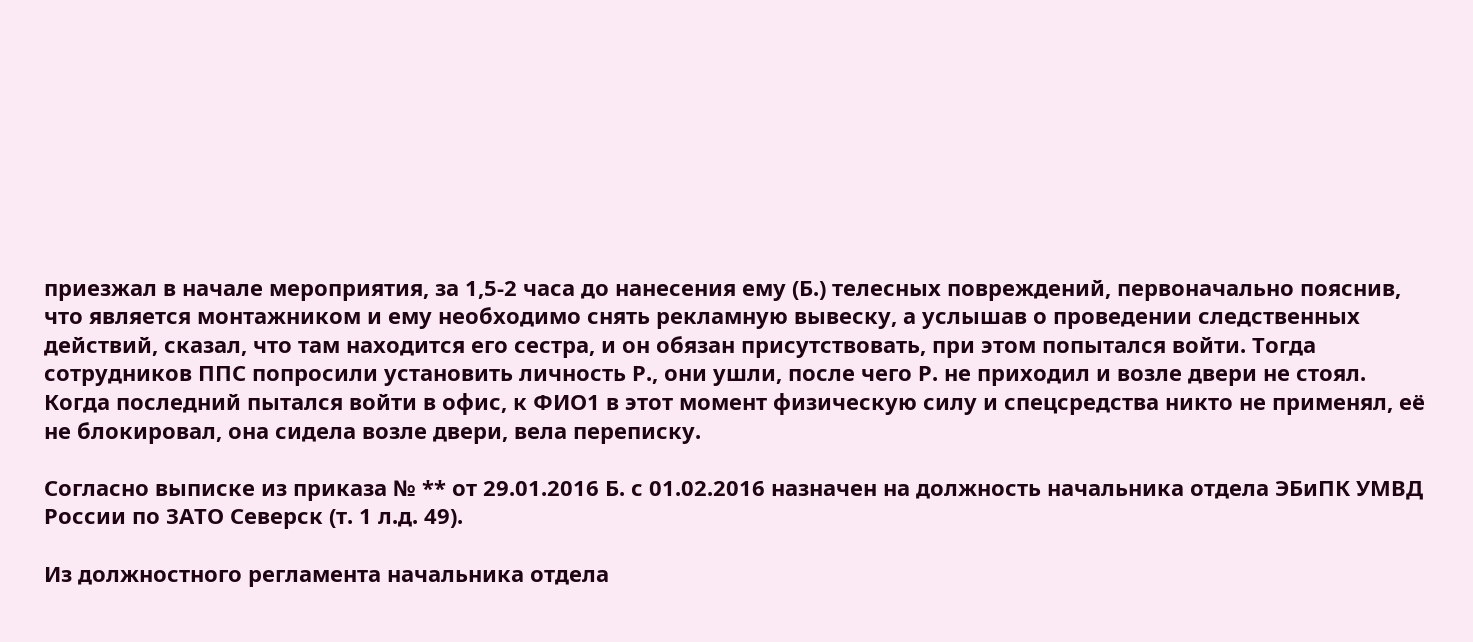приезжал в начале мероприятия, за 1,5-2 часа до нанесения ему (Б.) телесных повреждений, первоначально пояснив, что является монтажником и ему необходимо снять рекламную вывеску, а услышав о проведении следственных действий, сказал, что там находится его сестра, и он обязан присутствовать, при этом попытался войти. Тогда сотрудников ППС попросили установить личность Р., они ушли, после чего Р. не приходил и возле двери не стоял. Когда последний пытался войти в офис, к ФИО1 в этот момент физическую силу и спецсредства никто не применял, её не блокировал, она сидела возле двери, вела переписку.

Согласно выписке из приказа № ** от 29.01.2016 Б. с 01.02.2016 назначен на должность начальника отдела ЭБиПК УМВД России по ЗАТО Северск (т. 1 л.д. 49).

Из должностного регламента начальника отдела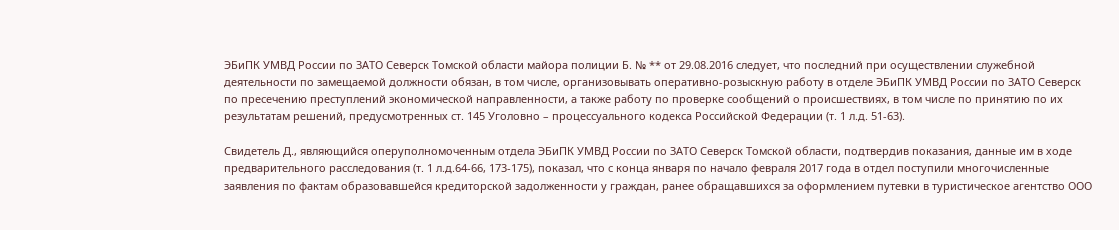ЭБиПК УМВД России по ЗАТО Северск Томской области майора полиции Б. № ** от 29.08.2016 следует, что последний при осуществлении служебной деятельности по замещаемой должности обязан, в том числе, организовывать оперативно-розыскную работу в отделе ЭБиПК УМВД России по ЗАТО Северск по пресечению преступлений экономической направленности, а также работу по проверке сообщений о происшествиях, в том числе по принятию по их результатам решений, предусмотренных ст. 145 Уголовно – процессуального кодекса Российской Федерации (т. 1 л.д. 51-63).

Свидетель Д., являющийся оперуполномоченным отдела ЭБиПК УМВД России по ЗАТО Северск Томской области, подтвердив показания, данные им в ходе предварительного расследования (т. 1 л.д.64-66, 173-175), показал, что с конца января по начало февраля 2017 года в отдел поступили многочисленные заявления по фактам образовавшейся кредиторской задолженности у граждан, ранее обращавшихся за оформлением путевки в туристическое агентство ООО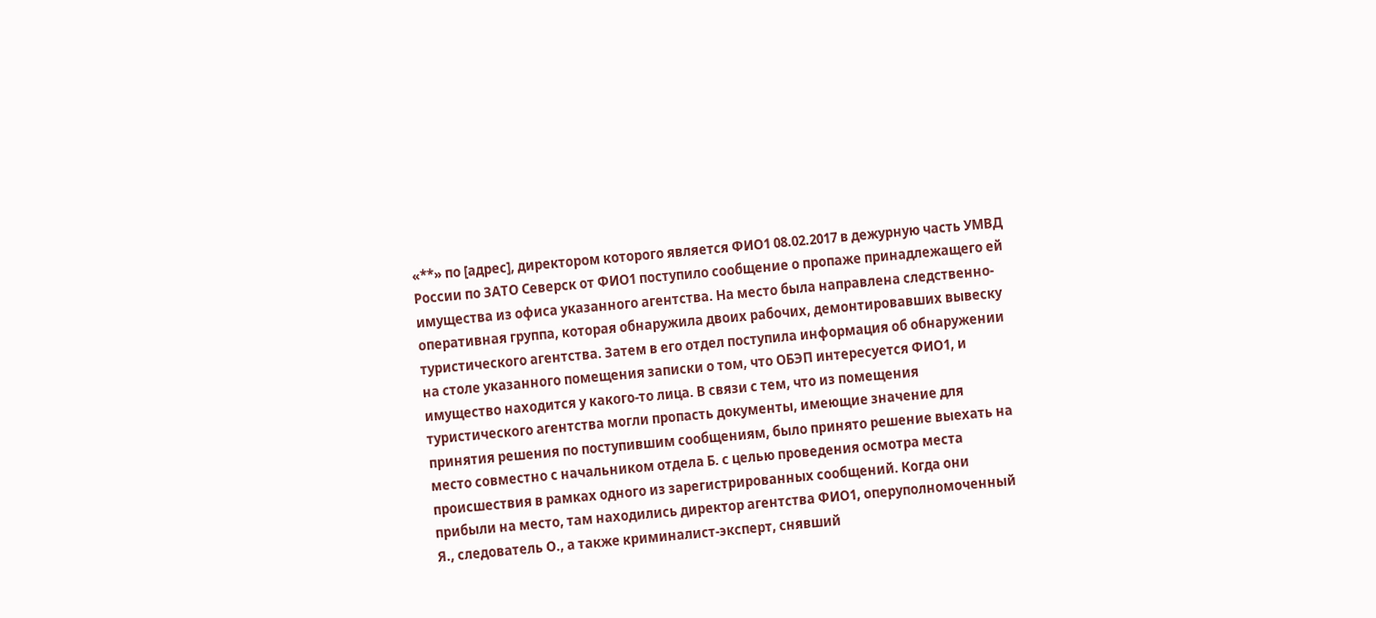«**» по [адрес], директором которого является ФИО1 08.02.2017 в дежурную часть УМВД России по ЗАТО Северск от ФИО1 поступило сообщение о пропаже принадлежащего ей имущества из офиса указанного агентства. На место была направлена следственно-оперативная группа, которая обнаружила двоих рабочих, демонтировавших вывеску туристического агентства. Затем в его отдел поступила информация об обнаружении на столе указанного помещения записки о том, что ОБЭП интересуется ФИО1, и имущество находится у какого-то лица. В связи с тем, что из помещения туристического агентства могли пропасть документы, имеющие значение для принятия решения по поступившим сообщениям, было принято решение выехать на место совместно с начальником отдела Б. с целью проведения осмотра места происшествия в рамках одного из зарегистрированных сообщений. Когда они прибыли на место, там находились директор агентства ФИО1, оперуполномоченный Я., следователь О., а также криминалист-эксперт, снявший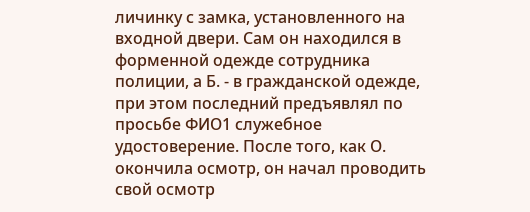личинку с замка, установленного на входной двери. Сам он находился в форменной одежде сотрудника полиции, а Б. - в гражданской одежде, при этом последний предъявлял по просьбе ФИО1 служебное удостоверение. После того, как О. окончила осмотр, он начал проводить свой осмотр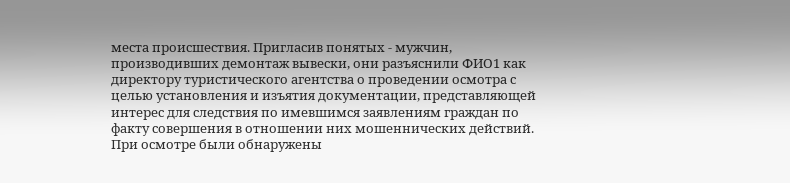места происшествия. Пригласив понятых - мужчин, производивших демонтаж вывески, они разъяснили ФИО1 как директору туристического агентства о проведении осмотра с целью установления и изъятия документации, представляющей интерес для следствия по имевшимся заявлениям граждан по факту совершения в отношении них мошеннических действий. При осмотре были обнаружены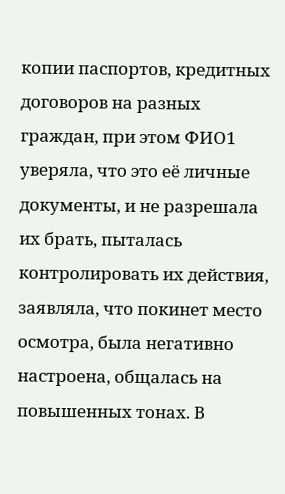копии паспортов, кредитных договоров на разных граждан, при этом ФИО1 уверяла, что это её личные документы, и не разрешала их брать, пыталась контролировать их действия, заявляла, что покинет место осмотра, была негативно настроена, общалась на повышенных тонах. В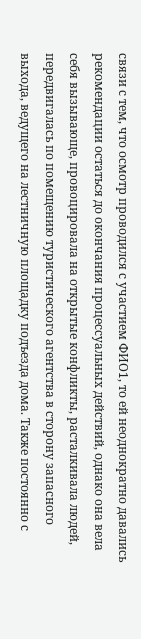связи с тем, что осмотр проводился с участием ФИО1, то ей неоднократно давались рекомендации остаться до окончания процессуальных действий, однако она вела себя вызывающе, провоцировала на открытые конфликты, расталкивала людей, передвигалась по помещению туристического агентства в сторону запасного выхода, ведущего на лестничную площадку подъезда дома. Также постоянно с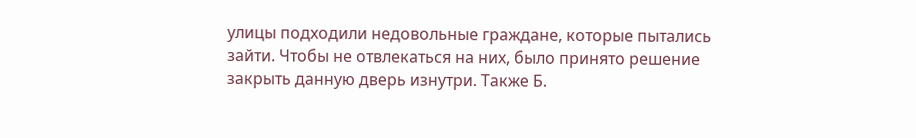улицы подходили недовольные граждане, которые пытались зайти. Чтобы не отвлекаться на них, было принято решение закрыть данную дверь изнутри. Также Б.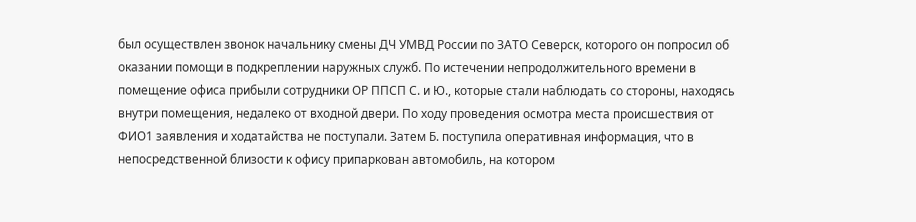был осуществлен звонок начальнику смены ДЧ УМВД России по ЗАТО Северск, которого он попросил об оказании помощи в подкреплении наружных служб. По истечении непродолжительного времени в помещение офиса прибыли сотрудники ОР ППСП С. и Ю., которые стали наблюдать со стороны, находясь внутри помещения, недалеко от входной двери. По ходу проведения осмотра места происшествия от ФИО1 заявления и ходатайства не поступали. Затем Б. поступила оперативная информация, что в непосредственной близости к офису припаркован автомобиль, на котором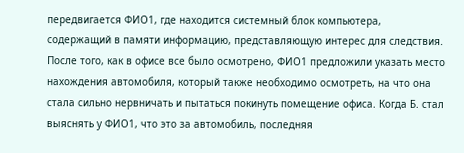передвигается ФИО1, где находится системный блок компьютера, содержащий в памяти информацию, представляющую интерес для следствия. После того, как в офисе все было осмотрено, ФИО1 предложили указать место нахождения автомобиля, который также необходимо осмотреть, на что она стала сильно нервничать и пытаться покинуть помещение офиса. Когда Б. стал выяснять у ФИО1, что это за автомобиль, последняя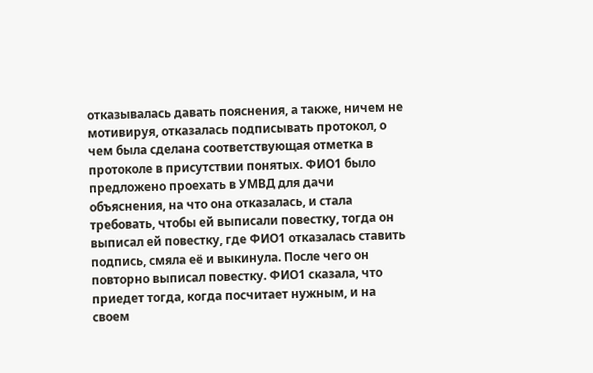отказывалась давать пояснения, а также, ничем не мотивируя, отказалась подписывать протокол, о чем была сделана соответствующая отметка в протоколе в присутствии понятых. ФИО1 было предложено проехать в УМВД для дачи объяснения, на что она отказалась, и стала требовать, чтобы ей выписали повестку, тогда он выписал ей повестку, где ФИО1 отказалась ставить подпись, смяла её и выкинула. После чего он повторно выписал повестку. ФИО1 сказала, что приедет тогда, когда посчитает нужным, и на своем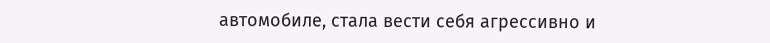автомобиле, стала вести себя агрессивно и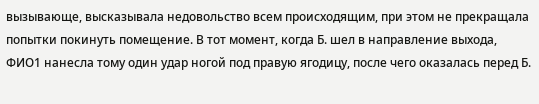вызывающе, высказывала недовольство всем происходящим, при этом не прекращала попытки покинуть помещение. В тот момент, когда Б. шел в направление выхода, ФИО1 нанесла тому один удар ногой под правую ягодицу, после чего оказалась перед Б.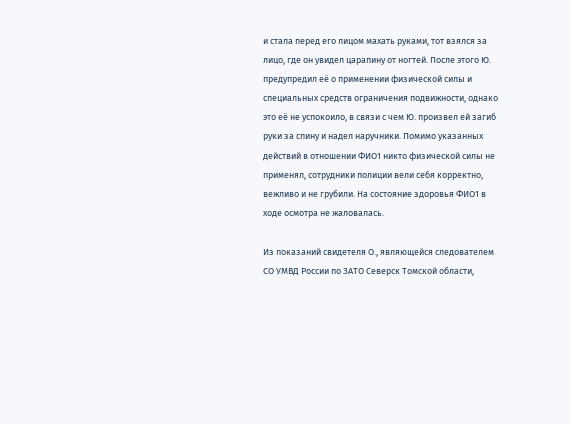и стала перед его лицом махать руками, тот взялся за лицо, где он увидел царапину от ногтей. После этого Ю. предупредил её о применении физической силы и специальных средств ограничения подвижности, однако это её не успокоило, в связи с чем Ю. произвел ей загиб руки за спину и надел наручники. Помимо указанных действий в отношении ФИО1 никто физической силы не применял, сотрудники полиции вели себя корректно, вежливо и не грубили. На состояние здоровья ФИО1 в ходе осмотра не жаловалась.

Из показаний свидетеля О., являющейся следователем СО УМВД России по ЗАТО Северск Томской области,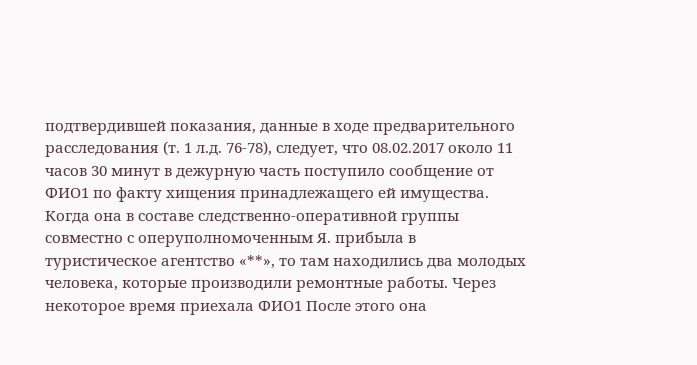подтвердившей показания, данные в ходе предварительного расследования (т. 1 л.д. 76-78), следует, что 08.02.2017 около 11 часов 30 минут в дежурную часть поступило сообщение от ФИО1 по факту хищения принадлежащего ей имущества. Когда она в составе следственно-оперативной группы совместно с оперуполномоченным Я. прибыла в туристическое агентство «**», то там находились два молодых человека, которые производили ремонтные работы. Через некоторое время приехала ФИО1 После этого она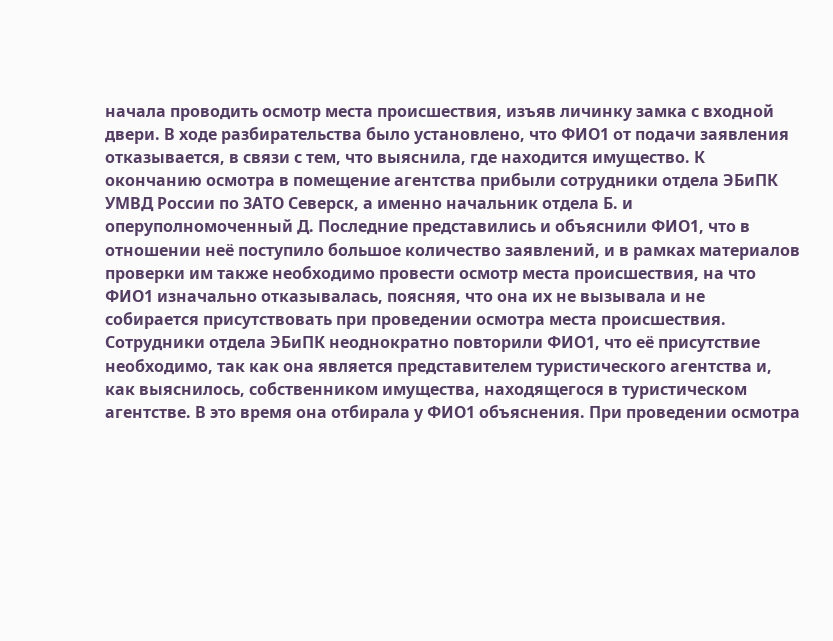начала проводить осмотр места происшествия, изъяв личинку замка с входной двери. В ходе разбирательства было установлено, что ФИО1 от подачи заявления отказывается, в связи с тем, что выяснила, где находится имущество. К окончанию осмотра в помещение агентства прибыли сотрудники отдела ЭБиПК УМВД России по ЗАТО Северск, а именно начальник отдела Б. и оперуполномоченный Д. Последние представились и объяснили ФИО1, что в отношении неё поступило большое количество заявлений, и в рамках материалов проверки им также необходимо провести осмотр места происшествия, на что ФИО1 изначально отказывалась, поясняя, что она их не вызывала и не собирается присутствовать при проведении осмотра места происшествия. Сотрудники отдела ЭБиПК неоднократно повторили ФИО1, что её присутствие необходимо, так как она является представителем туристического агентства и, как выяснилось, собственником имущества, находящегося в туристическом агентстве. В это время она отбирала у ФИО1 объяснения. При проведении осмотра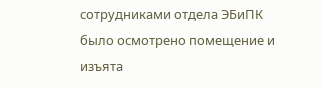сотрудниками отдела ЭБиПК было осмотрено помещение и изъята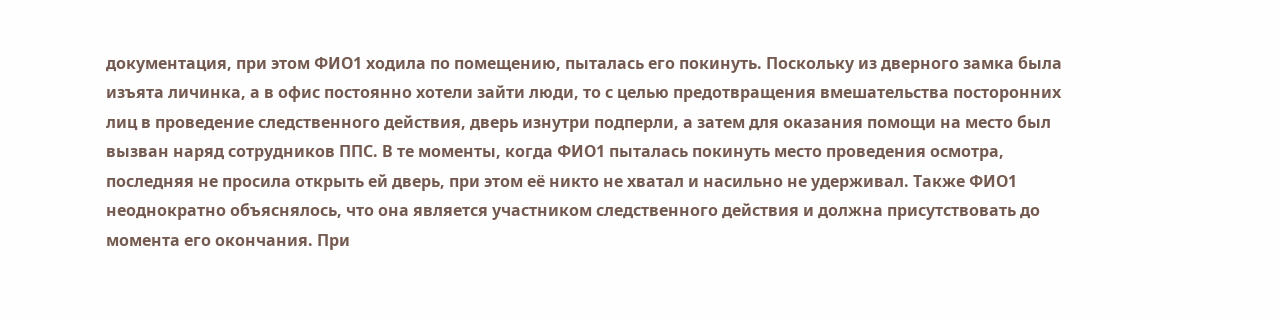документация, при этом ФИО1 ходила по помещению, пыталась его покинуть. Поскольку из дверного замка была изъята личинка, а в офис постоянно хотели зайти люди, то с целью предотвращения вмешательства посторонних лиц в проведение следственного действия, дверь изнутри подперли, а затем для оказания помощи на место был вызван наряд сотрудников ППС. В те моменты, когда ФИО1 пыталась покинуть место проведения осмотра, последняя не просила открыть ей дверь, при этом её никто не хватал и насильно не удерживал. Также ФИО1 неоднократно объяснялось, что она является участником следственного действия и должна присутствовать до момента его окончания. При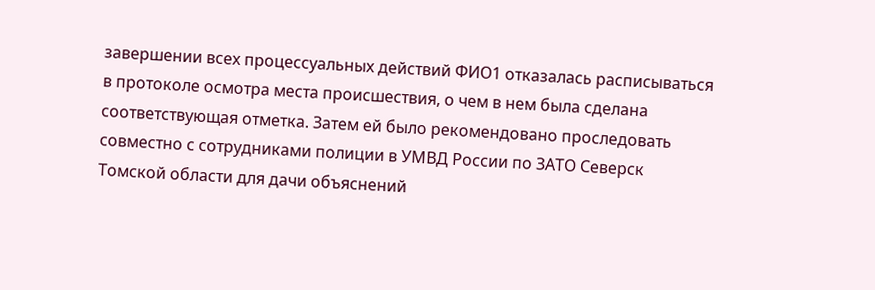завершении всех процессуальных действий ФИО1 отказалась расписываться в протоколе осмотра места происшествия, о чем в нем была сделана соответствующая отметка. Затем ей было рекомендовано проследовать совместно с сотрудниками полиции в УМВД России по ЗАТО Северск Томской области для дачи объяснений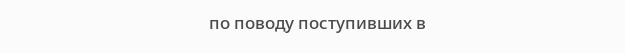по поводу поступивших в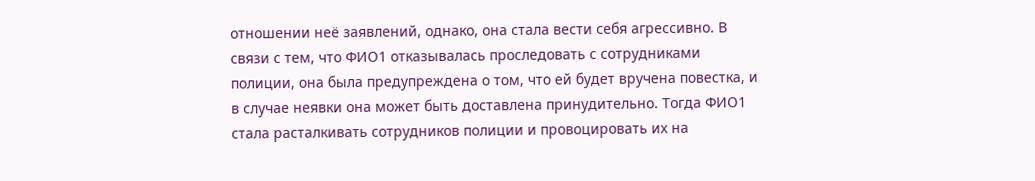отношении неё заявлений, однако, она стала вести себя агрессивно. В связи с тем, что ФИО1 отказывалась проследовать с сотрудниками полиции, она была предупреждена о том, что ей будет вручена повестка, и в случае неявки она может быть доставлена принудительно. Тогда ФИО1 стала расталкивать сотрудников полиции и провоцировать их на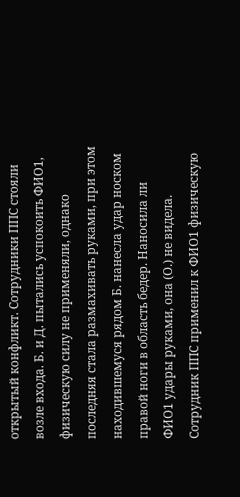открытый конфликт. Сотрудники ППС стояли возле входа. Б. и Д. пытались успокоить ФИО1, физическую силу не применяли, однако последняя стала размахивать руками, при этом находившемуся рядом Б. нанесла удар носком правой ноги в область бедер. Наносила ли ФИО1 удары руками, она (О.) не видела. Сотрудник ППС применил к ФИО1 физическую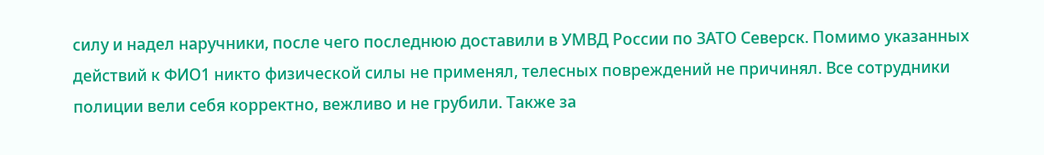силу и надел наручники, после чего последнюю доставили в УМВД России по ЗАТО Северск. Помимо указанных действий к ФИО1 никто физической силы не применял, телесных повреждений не причинял. Все сотрудники полиции вели себя корректно, вежливо и не грубили. Также за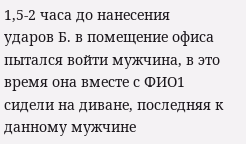1,5-2 часа до нанесения ударов Б. в помещение офиса пытался войти мужчина, в это время она вместе с ФИО1 сидели на диване, последняя к данному мужчине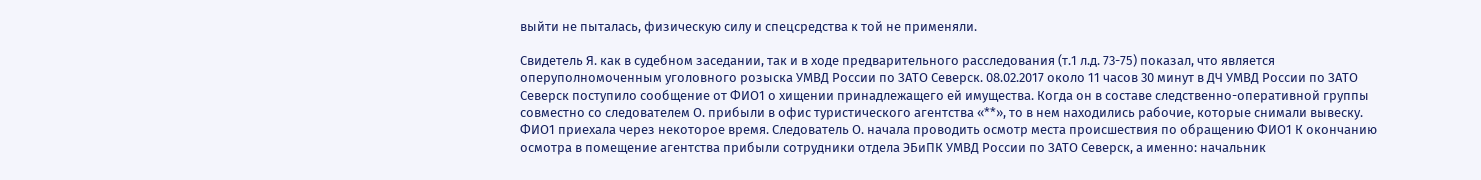выйти не пыталась, физическую силу и спецсредства к той не применяли.

Свидетель Я. как в судебном заседании, так и в ходе предварительного расследования (т.1 л.д. 73-75) показал, что является оперуполномоченным уголовного розыска УМВД России по ЗАТО Северск. 08.02.2017 около 11 часов 30 минут в ДЧ УМВД России по ЗАТО Северск поступило сообщение от ФИО1 о хищении принадлежащего ей имущества. Когда он в составе следственно-оперативной группы совместно со следователем О. прибыли в офис туристического агентства «**», то в нем находились рабочие, которые снимали вывеску. ФИО1 приехала через некоторое время. Следователь О. начала проводить осмотр места происшествия по обращению ФИО1 К окончанию осмотра в помещение агентства прибыли сотрудники отдела ЭБиПК УМВД России по ЗАТО Северск, а именно: начальник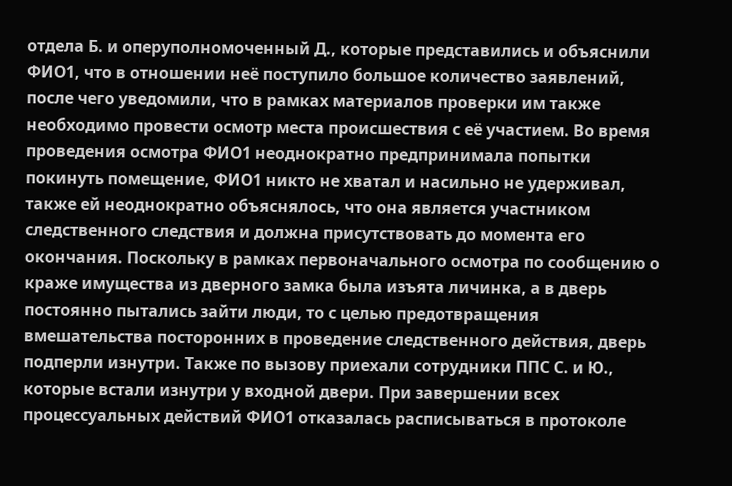отдела Б. и оперуполномоченный Д., которые представились и объяснили ФИО1, что в отношении неё поступило большое количество заявлений, после чего уведомили, что в рамках материалов проверки им также необходимо провести осмотр места происшествия с её участием. Во время проведения осмотра ФИО1 неоднократно предпринимала попытки покинуть помещение, ФИО1 никто не хватал и насильно не удерживал, также ей неоднократно объяснялось, что она является участником следственного следствия и должна присутствовать до момента его окончания. Поскольку в рамках первоначального осмотра по сообщению о краже имущества из дверного замка была изъята личинка, а в дверь постоянно пытались зайти люди, то с целью предотвращения вмешательства посторонних в проведение следственного действия, дверь подперли изнутри. Также по вызову приехали сотрудники ППС С. и Ю., которые встали изнутри у входной двери. При завершении всех процессуальных действий ФИО1 отказалась расписываться в протоколе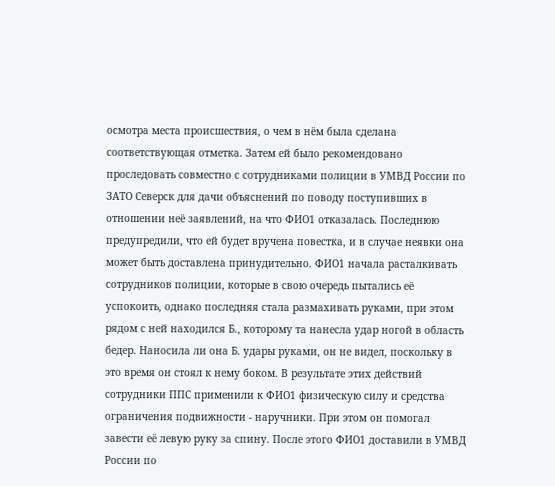осмотра места происшествия, о чем в нём была сделана соответствующая отметка. Затем ей было рекомендовано проследовать совместно с сотрудниками полиции в УМВД России по ЗАТО Северск для дачи объяснений по поводу поступивших в отношении неё заявлений, на что ФИО1 отказалась. Последнюю предупредили, что ей будет вручена повестка, и в случае неявки она может быть доставлена принудительно. ФИО1 начала расталкивать сотрудников полиции, которые в свою очередь пытались её успокоить, однако последняя стала размахивать руками, при этом рядом с ней находился Б., которому та нанесла удар ногой в область бедер. Наносила ли она Б. удары руками, он не видел, поскольку в это время он стоял к нему боком. В результате этих действий сотрудники ППС применили к ФИО1 физическую силу и средства ограничения подвижности - наручники. При этом он помогал завести её левую руку за спину. После этого ФИО1 доставили в УМВД России по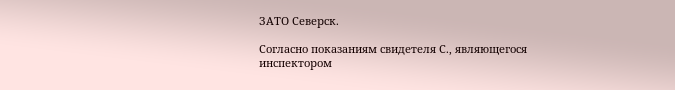ЗАТО Северск.

Согласно показаниям свидетеля С., являющегося инспектором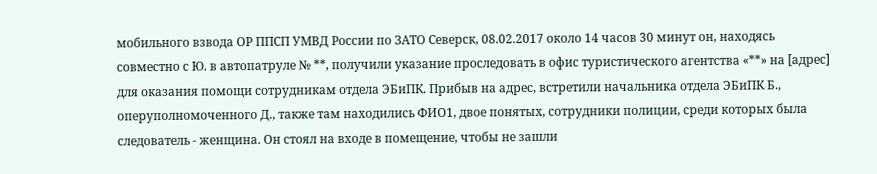мобильного взвода ОР ППСП УМВД России по ЗАТО Северск, 08.02.2017 около 14 часов 30 минут он, находясь совместно с Ю. в автопатруле № **, получили указание проследовать в офис туристического агентства «**» на [адрес] для оказания помощи сотрудникам отдела ЭБиПК. Прибыв на адрес, встретили начальника отдела ЭБиПК Б., оперуполномоченного Д., также там находились ФИО1, двое понятых, сотрудники полиции, среди которых была следователь - женщина. Он стоял на входе в помещение, чтобы не зашли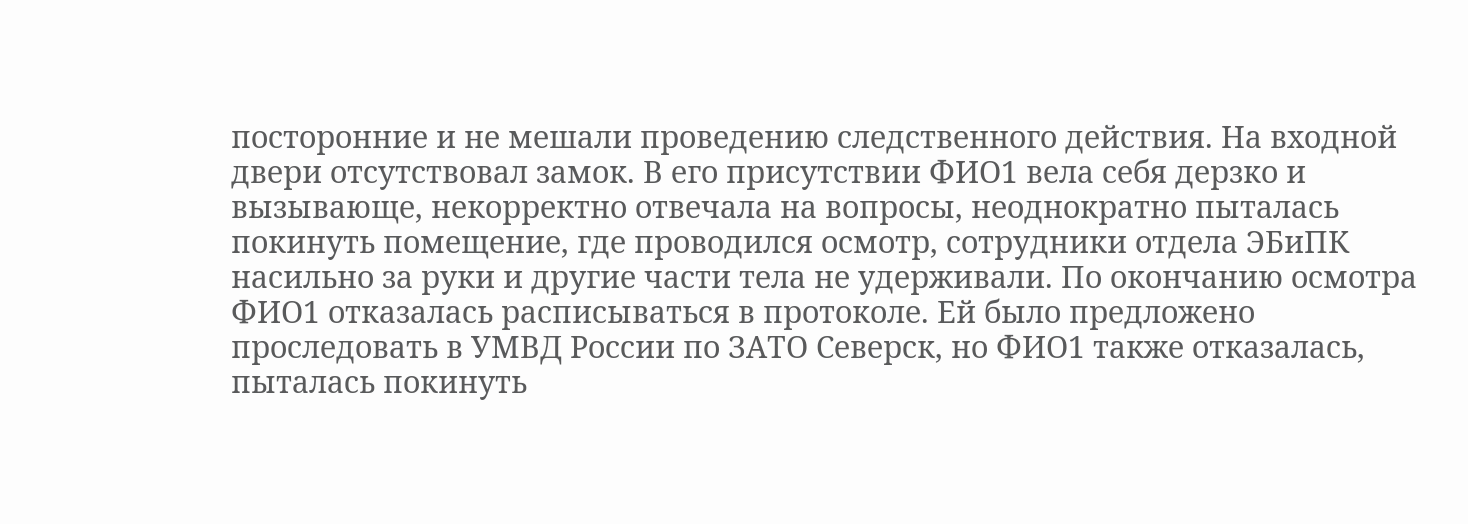посторонние и не мешали проведению следственного действия. На входной двери отсутствовал замок. В его присутствии ФИО1 вела себя дерзко и вызывающе, некорректно отвечала на вопросы, неоднократно пыталась покинуть помещение, где проводился осмотр, сотрудники отдела ЭБиПК насильно за руки и другие части тела не удерживали. По окончанию осмотра ФИО1 отказалась расписываться в протоколе. Ей было предложено проследовать в УМВД России по ЗАТО Северск, но ФИО1 также отказалась, пыталась покинуть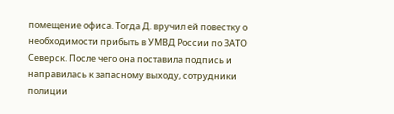помещение офиса. Тогда Д. вручил ей повестку о необходимости прибыть в УМВД России по ЗАТО Северск. После чего она поставила подпись и направилась к запасному выходу, сотрудники полиции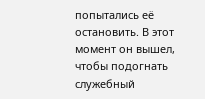попытались её остановить. В этот момент он вышел, чтобы подогнать служебный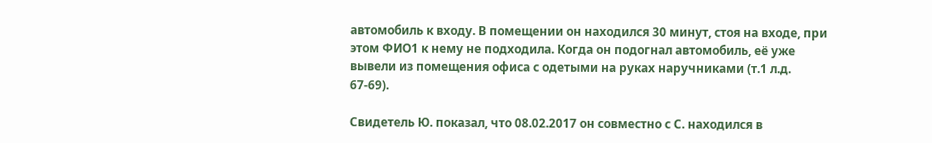автомобиль к входу. В помещении он находился 30 минут, стоя на входе, при этом ФИО1 к нему не подходила. Когда он подогнал автомобиль, её уже вывели из помещения офиса с одетыми на руках наручниками (т.1 л.д. 67-69).

Свидетель Ю. показал, что 08.02.2017 он совместно с С. находился в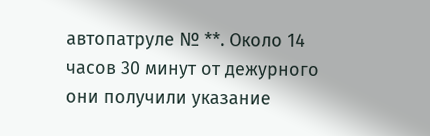автопатруле № **. Около 14 часов 30 минут от дежурного они получили указание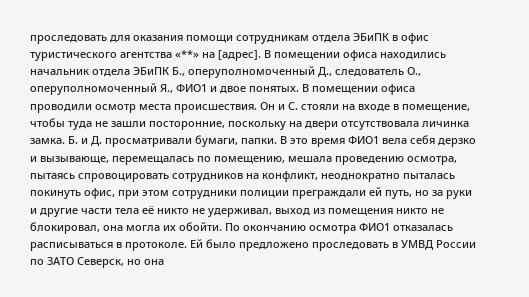проследовать для оказания помощи сотрудникам отдела ЭБиПК в офис туристического агентства «**» на [адрес]. В помещении офиса находились начальник отдела ЭБиПК Б., оперуполномоченный Д., следователь О., оперуполномоченный Я., ФИО1 и двое понятых. В помещении офиса проводили осмотр места происшествия. Он и С. стояли на входе в помещение, чтобы туда не зашли посторонние, поскольку на двери отсутствовала личинка замка. Б. и Д. просматривали бумаги, папки. В это время ФИО1 вела себя дерзко и вызывающе, перемещалась по помещению, мешала проведению осмотра, пытаясь спровоцировать сотрудников на конфликт, неоднократно пыталась покинуть офис, при этом сотрудники полиции преграждали ей путь, но за руки и другие части тела её никто не удерживал, выход из помещения никто не блокировал, она могла их обойти. По окончанию осмотра ФИО1 отказалась расписываться в протоколе. Ей было предложено проследовать в УМВД России по ЗАТО Северск, но она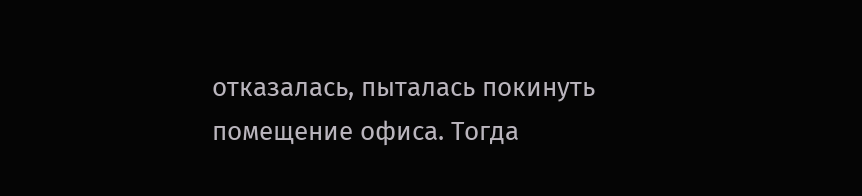отказалась, пыталась покинуть помещение офиса. Тогда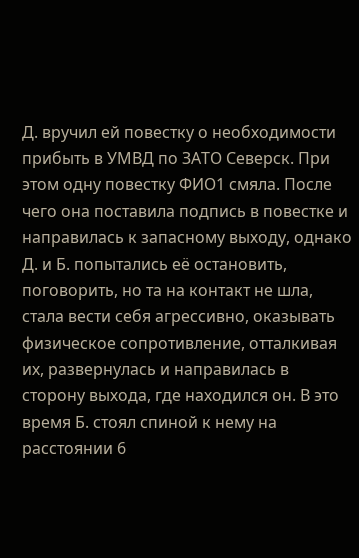Д. вручил ей повестку о необходимости прибыть в УМВД по ЗАТО Северск. При этом одну повестку ФИО1 смяла. После чего она поставила подпись в повестке и направилась к запасному выходу, однако Д. и Б. попытались её остановить, поговорить, но та на контакт не шла, стала вести себя агрессивно, оказывать физическое сопротивление, отталкивая их, развернулась и направилась в сторону выхода, где находился он. В это время Б. стоял спиной к нему на расстоянии 6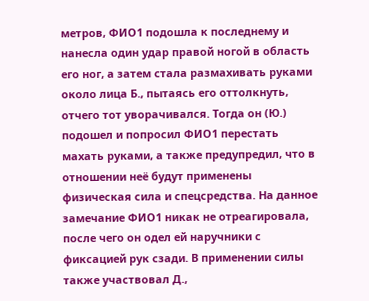метров, ФИО1 подошла к последнему и нанесла один удар правой ногой в область его ног, а затем стала размахивать руками около лица Б., пытаясь его оттолкнуть, отчего тот уворачивался. Тогда он (Ю.) подошел и попросил ФИО1 перестать махать руками, а также предупредил, что в отношении неё будут применены физическая сила и спецсредства. На данное замечание ФИО1 никак не отреагировала, после чего он одел ей наручники с фиксацией рук сзади. В применении силы также участвовал Д.,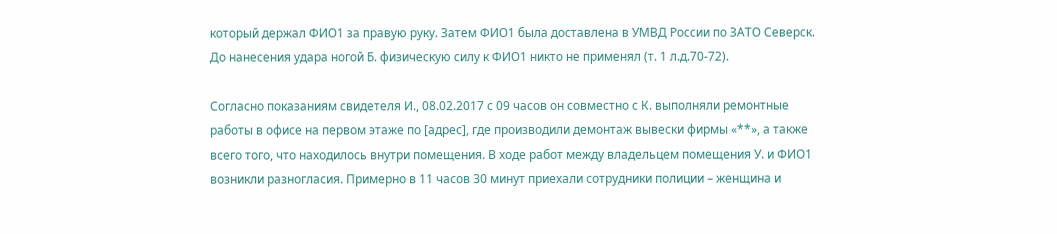который держал ФИО1 за правую руку. Затем ФИО1 была доставлена в УМВД России по ЗАТО Северск. До нанесения удара ногой Б. физическую силу к ФИО1 никто не применял (т. 1 л.д.70-72).

Согласно показаниям свидетеля И., 08.02.2017 с 09 часов он совместно с К. выполняли ремонтные работы в офисе на первом этаже по [адрес], где производили демонтаж вывески фирмы «**», а также всего того, что находилось внутри помещения. В ходе работ между владельцем помещения У. и ФИО1 возникли разногласия. Примерно в 11 часов 30 минут приехали сотрудники полиции – женщина и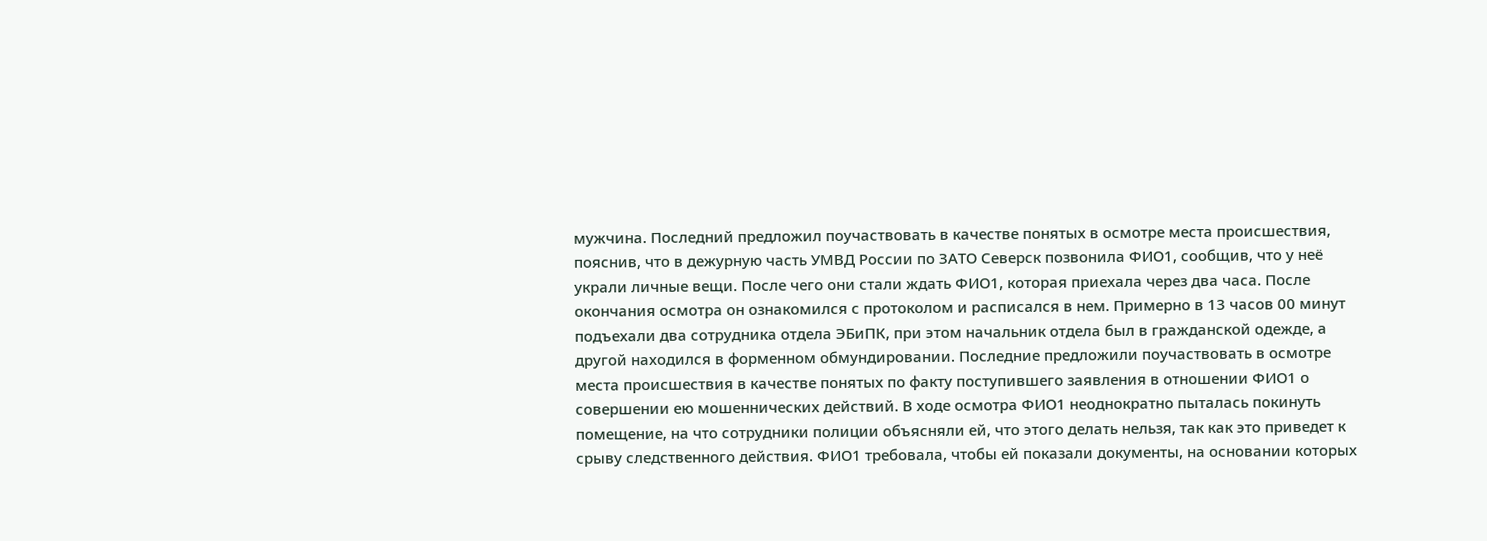мужчина. Последний предложил поучаствовать в качестве понятых в осмотре места происшествия, пояснив, что в дежурную часть УМВД России по ЗАТО Северск позвонила ФИО1, сообщив, что у неё украли личные вещи. После чего они стали ждать ФИО1, которая приехала через два часа. После окончания осмотра он ознакомился с протоколом и расписался в нем. Примерно в 13 часов 00 минут подъехали два сотрудника отдела ЭБиПК, при этом начальник отдела был в гражданской одежде, а другой находился в форменном обмундировании. Последние предложили поучаствовать в осмотре места происшествия в качестве понятых по факту поступившего заявления в отношении ФИО1 о совершении ею мошеннических действий. В ходе осмотра ФИО1 неоднократно пыталась покинуть помещение, на что сотрудники полиции объясняли ей, что этого делать нельзя, так как это приведет к срыву следственного действия. ФИО1 требовала, чтобы ей показали документы, на основании которых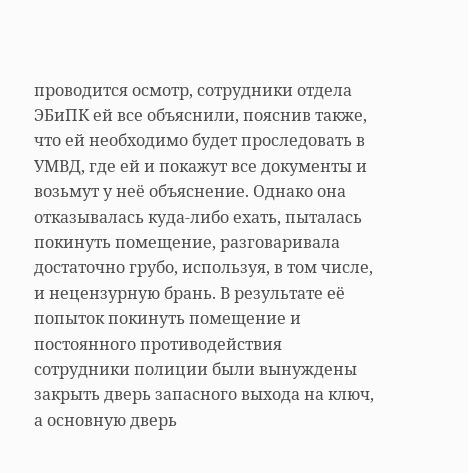проводится осмотр, сотрудники отдела ЭБиПК ей все объяснили, пояснив также, что ей необходимо будет проследовать в УМВД, где ей и покажут все документы и возьмут у неё объяснение. Однако она отказывалась куда-либо ехать, пыталась покинуть помещение, разговаривала достаточно грубо, используя, в том числе, и нецензурную брань. В результате её попыток покинуть помещение и постоянного противодействия сотрудники полиции были вынуждены закрыть дверь запасного выхода на ключ, а основную дверь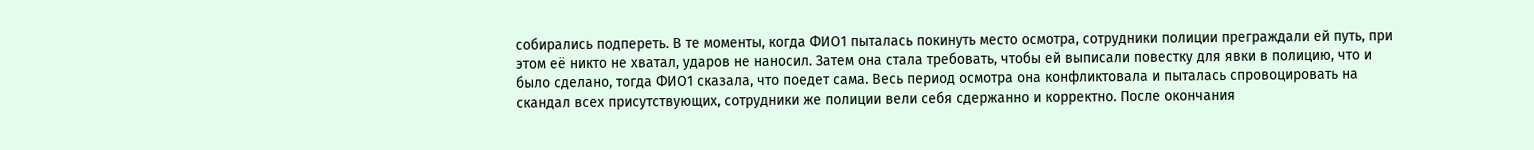собирались подпереть. В те моменты, когда ФИО1 пыталась покинуть место осмотра, сотрудники полиции преграждали ей путь, при этом её никто не хватал, ударов не наносил. Затем она стала требовать, чтобы ей выписали повестку для явки в полицию, что и было сделано, тогда ФИО1 сказала, что поедет сама. Весь период осмотра она конфликтовала и пыталась спровоцировать на скандал всех присутствующих, сотрудники же полиции вели себя сдержанно и корректно. После окончания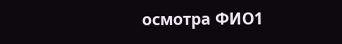осмотра ФИО1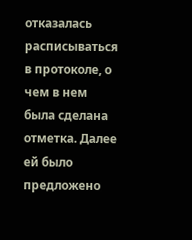отказалась расписываться в протоколе, о чем в нем была сделана отметка. Далее ей было предложено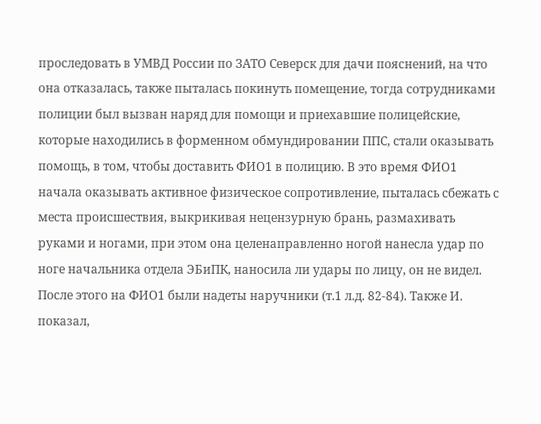проследовать в УМВД России по ЗАТО Северск для дачи пояснений, на что она отказалась, также пыталась покинуть помещение, тогда сотрудниками полиции был вызван наряд для помощи и приехавшие полицейские, которые находились в форменном обмундировании ППС, стали оказывать помощь, в том, чтобы доставить ФИО1 в полицию. В это время ФИО1 начала оказывать активное физическое сопротивление, пыталась сбежать с места происшествия, выкрикивая нецензурную брань, размахивать руками и ногами, при этом она целенаправленно ногой нанесла удар по ноге начальника отдела ЭБиПК, наносила ли удары по лицу, он не видел. После этого на ФИО1 были надеты наручники (т.1 л.д. 82-84). Также И. показал,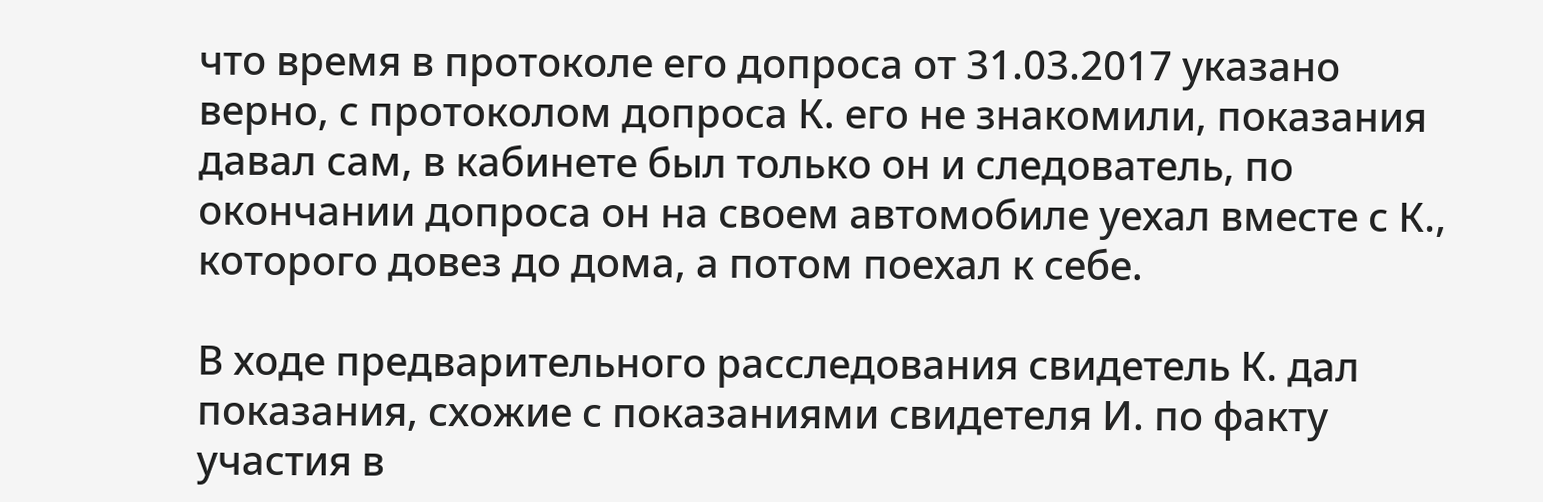что время в протоколе его допроса от 31.03.2017 указано верно, с протоколом допроса К. его не знакомили, показания давал сам, в кабинете был только он и следователь, по окончании допроса он на своем автомобиле уехал вместе с К., которого довез до дома, а потом поехал к себе.

В ходе предварительного расследования свидетель К. дал показания, схожие с показаниями свидетеля И. по факту участия в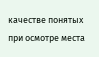качестве понятых при осмотре места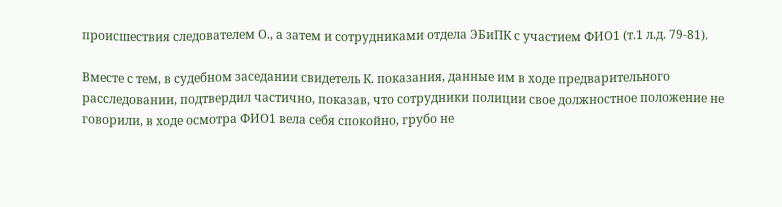происшествия следователем О., а затем и сотрудниками отдела ЭБиПК с участием ФИО1 (т.1 л.д. 79-81).

Вместе с тем, в судебном заседании свидетель К. показания, данные им в ходе предварительного расследовании, подтвердил частично, показав, что сотрудники полиции свое должностное положение не говорили, в ходе осмотра ФИО1 вела себя спокойно, грубо не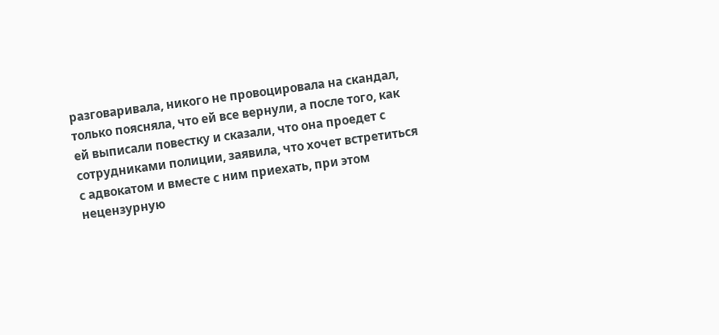разговаривала, никого не провоцировала на скандал, только поясняла, что ей все вернули, а после того, как ей выписали повестку и сказали, что она проедет с сотрудниками полиции, заявила, что хочет встретиться с адвокатом и вместе с ним приехать, при этом нецензурную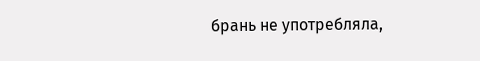брань не употребляла,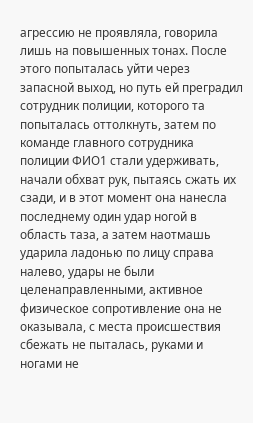агрессию не проявляла, говорила лишь на повышенных тонах. После этого попыталась уйти через запасной выход, но путь ей преградил сотрудник полиции, которого та попыталась оттолкнуть, затем по команде главного сотрудника полиции ФИО1 стали удерживать, начали обхват рук, пытаясь сжать их сзади, и в этот момент она нанесла последнему один удар ногой в область таза, а затем наотмашь ударила ладонью по лицу справа налево, удары не были целенаправленными, активное физическое сопротивление она не оказывала, с места происшествия сбежать не пыталась, руками и ногами не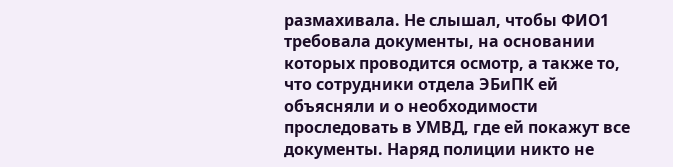размахивала. Не слышал, чтобы ФИО1 требовала документы, на основании которых проводится осмотр, а также то, что сотрудники отдела ЭБиПК ей объясняли и о необходимости проследовать в УМВД, где ей покажут все документы. Наряд полиции никто не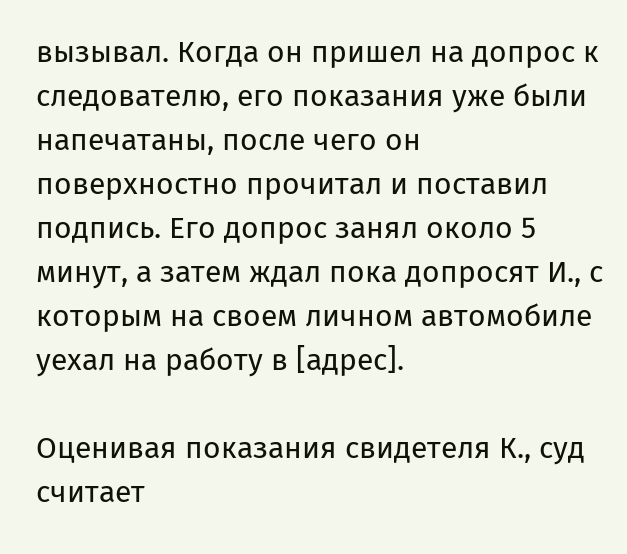вызывал. Когда он пришел на допрос к следователю, его показания уже были напечатаны, после чего он поверхностно прочитал и поставил подпись. Его допрос занял около 5 минут, а затем ждал пока допросят И., с которым на своем личном автомобиле уехал на работу в [адрес].

Оценивая показания свидетеля К., суд считает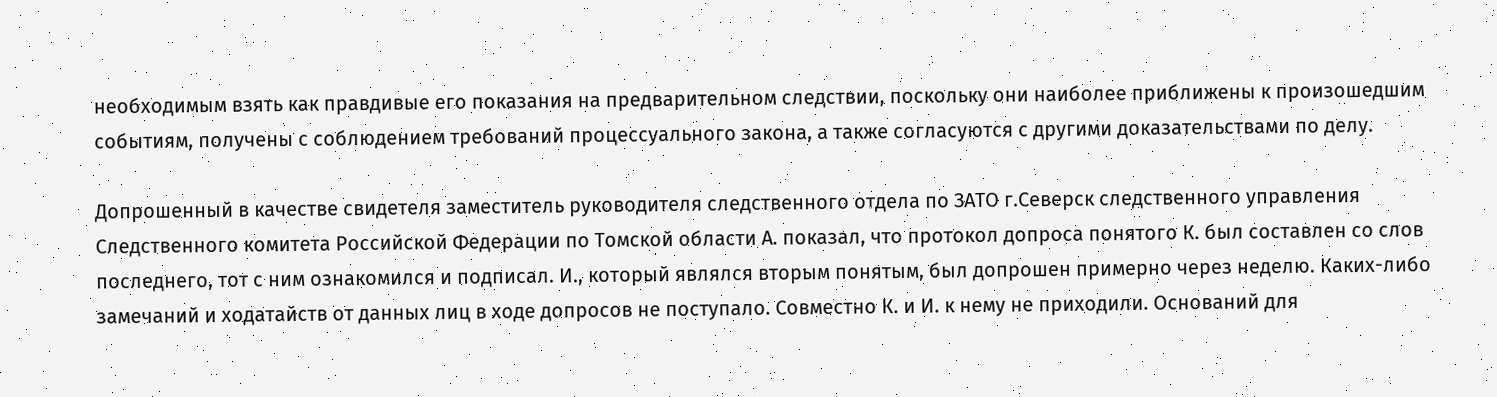необходимым взять как правдивые его показания на предварительном следствии, поскольку они наиболее приближены к произошедшим событиям, получены с соблюдением требований процессуального закона, а также согласуются с другими доказательствами по делу.

Допрошенный в качестве свидетеля заместитель руководителя следственного отдела по ЗАТО г.Северск следственного управления Следственного комитета Российской Федерации по Томской области А. показал, что протокол допроса понятого К. был составлен со слов последнего, тот с ним ознакомился и подписал. И., который являлся вторым понятым, был допрошен примерно через неделю. Каких-либо замечаний и ходатайств от данных лиц в ходе допросов не поступало. Совместно К. и И. к нему не приходили. Оснований для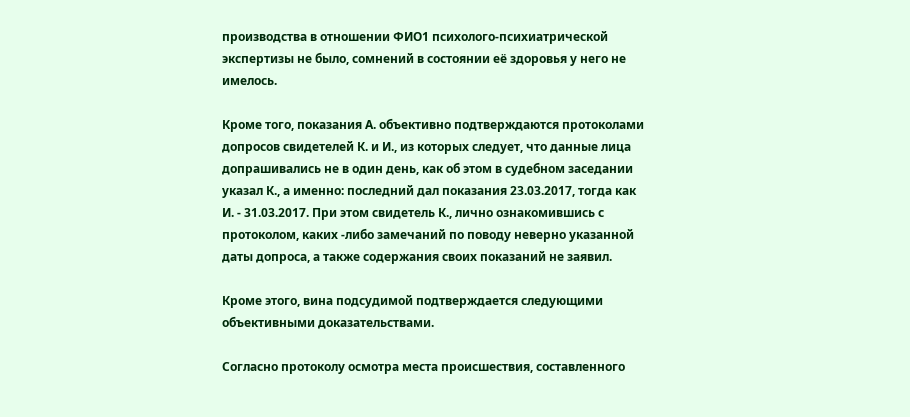производства в отношении ФИО1 психолого-психиатрической экспертизы не было, сомнений в состоянии её здоровья у него не имелось.

Кроме того, показания А. объективно подтверждаются протоколами допросов свидетелей К. и И., из которых следует, что данные лица допрашивались не в один день, как об этом в судебном заседании указал К., а именно: последний дал показания 23.03.2017, тогда как И. - 31.03.2017. При этом свидетель К., лично ознакомившись с протоколом, каких -либо замечаний по поводу неверно указанной даты допроса, а также содержания своих показаний не заявил.

Кроме этого, вина подсудимой подтверждается следующими объективными доказательствами.

Согласно протоколу осмотра места происшествия, составленного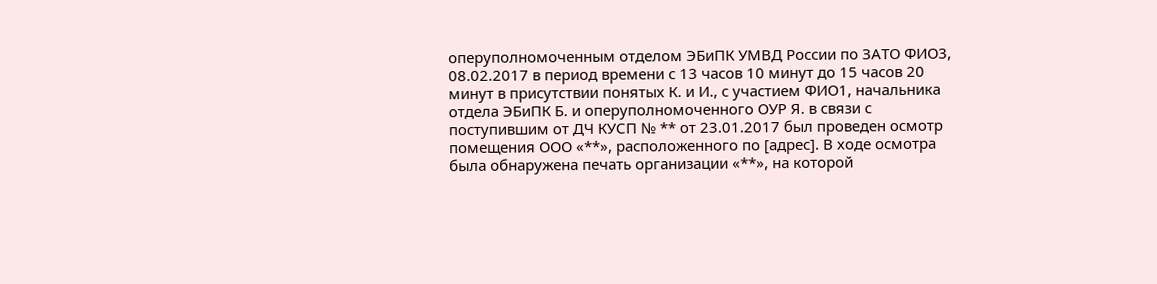оперуполномоченным отделом ЭБиПК УМВД России по ЗАТО ФИО3, 08.02.2017 в период времени с 13 часов 10 минут до 15 часов 20 минут в присутствии понятых К. и И., с участием ФИО1, начальника отдела ЭБиПК Б. и оперуполномоченного ОУР Я. в связи с поступившим от ДЧ КУСП № ** от 23.01.2017 был проведен осмотр помещения ООО «**», расположенного по [адрес]. В ходе осмотра была обнаружена печать организации «**», на которой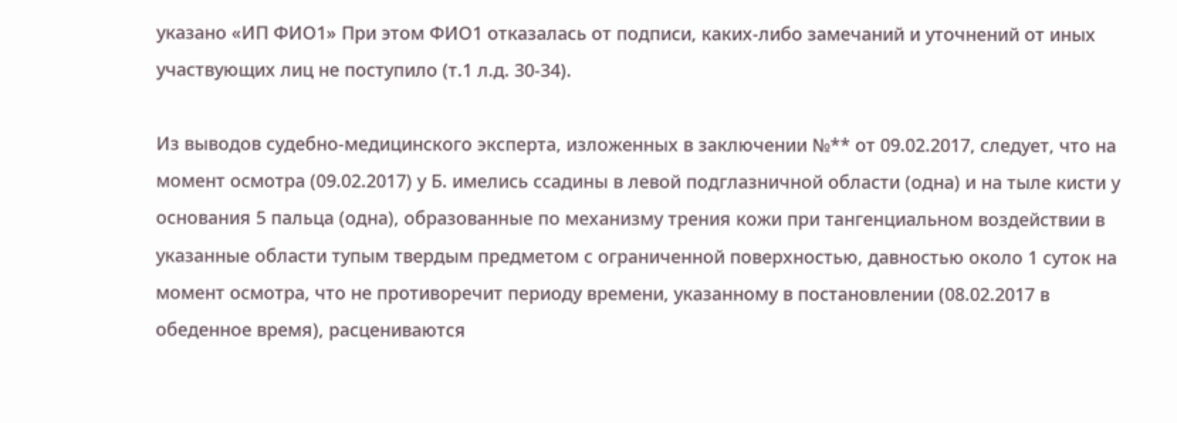указано «ИП ФИО1» При этом ФИО1 отказалась от подписи, каких-либо замечаний и уточнений от иных участвующих лиц не поступило (т.1 л.д. 30-34).

Из выводов судебно-медицинского эксперта, изложенных в заключении №** от 09.02.2017, следует, что на момент осмотра (09.02.2017) у Б. имелись ссадины в левой подглазничной области (одна) и на тыле кисти у основания 5 пальца (одна), образованные по механизму трения кожи при тангенциальном воздействии в указанные области тупым твердым предметом с ограниченной поверхностью, давностью около 1 суток на момент осмотра, что не противоречит периоду времени, указанному в постановлении (08.02.2017 в обеденное время), расцениваются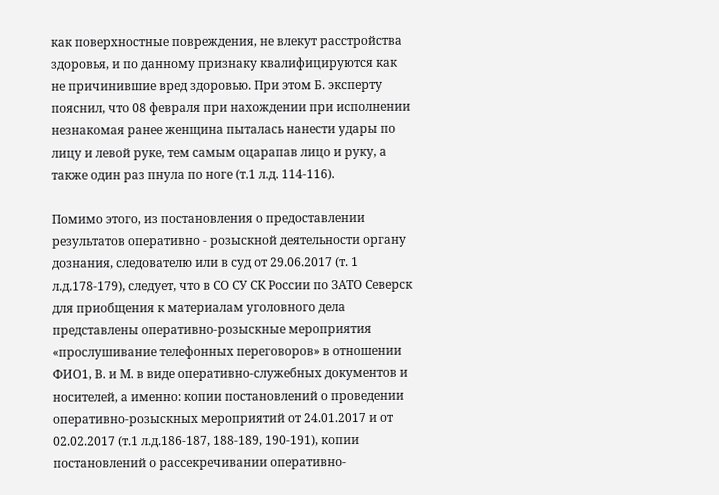как поверхностные повреждения, не влекут расстройства здоровья, и по данному признаку квалифицируются как не причинившие вред здоровью. При этом Б. эксперту пояснил, что 08 февраля при нахождении при исполнении незнакомая ранее женщина пыталась нанести удары по лицу и левой руке, тем самым оцарапав лицо и руку, а также один раз пнула по ноге (т.1 л.д. 114-116).

Помимо этого, из постановления о предоставлении результатов оперативно - розыскной деятельности органу дознания, следователю или в суд от 29.06.2017 (т. 1 л.д.178-179), следует, что в СО СУ СК России по ЗАТО Северск для приобщения к материалам уголовного дела представлены оперативно-розыскные мероприятия «прослушивание телефонных переговоров» в отношении ФИО1, В. и М. в виде оперативно-служебных документов и носителей, а именно: копии постановлений о проведении оперативно-розыскных мероприятий от 24.01.2017 и от 02.02.2017 (т.1 л.д.186-187, 188-189, 190-191), копии постановлений о рассекречивании оперативно-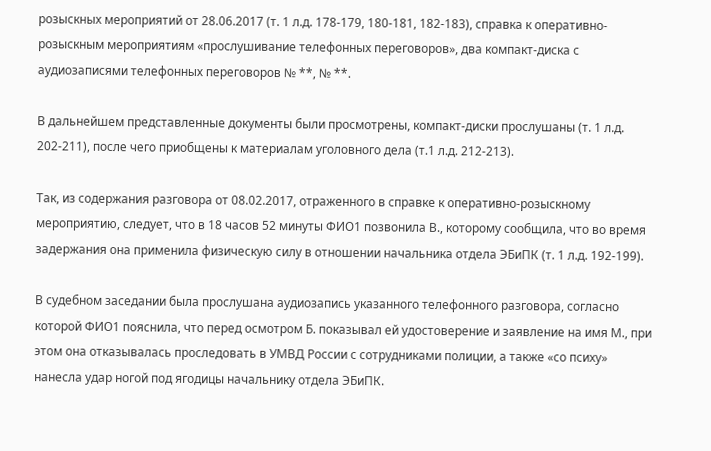розыскных мероприятий от 28.06.2017 (т. 1 л.д. 178-179, 180-181, 182-183), справка к оперативно-розыскным мероприятиям «прослушивание телефонных переговоров», два компакт-диска с аудиозаписями телефонных переговоров № **, № **.

В дальнейшем представленные документы были просмотрены, компакт-диски прослушаны (т. 1 л.д. 202-211), после чего приобщены к материалам уголовного дела (т.1 л.д. 212-213).

Так, из содержания разговора от 08.02.2017, отраженного в справке к оперативно-розыскному мероприятию, следует, что в 18 часов 52 минуты ФИО1 позвонила В., которому сообщила, что во время задержания она применила физическую силу в отношении начальника отдела ЭБиПК (т. 1 л.д. 192-199).

В судебном заседании была прослушана аудиозапись указанного телефонного разговора, согласно которой ФИО1 пояснила, что перед осмотром Б. показывал ей удостоверение и заявление на имя М., при этом она отказывалась проследовать в УМВД России с сотрудниками полиции, а также «со психу» нанесла удар ногой под ягодицы начальнику отдела ЭБиПК.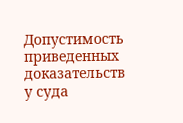Допустимость приведенных доказательств у суда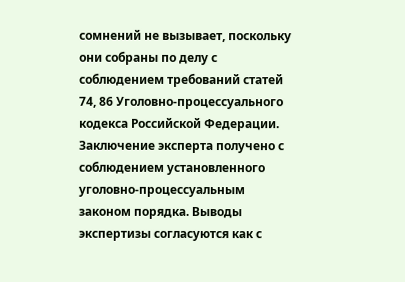сомнений не вызывает, поскольку они собраны по делу с соблюдением требований статей 74, 86 Уголовно-процессуального кодекса Российской Федерации. Заключение эксперта получено с соблюдением установленного уголовно-процессуальным законом порядка. Выводы экспертизы согласуются как с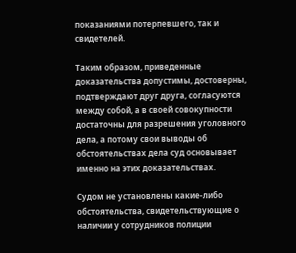показаниями потерпевшего, так и свидетелей.

Таким образом, приведенные доказательства допустимы, достоверны, подтверждают друг друга, согласуются между собой, а в своей совокупности достаточны для разрешения уголовного дела, а потому свои выводы об обстоятельствах дела суд основывает именно на этих доказательствах.

Судом не установлены какие-либо обстоятельства, свидетельствующие о наличии у сотрудников полиции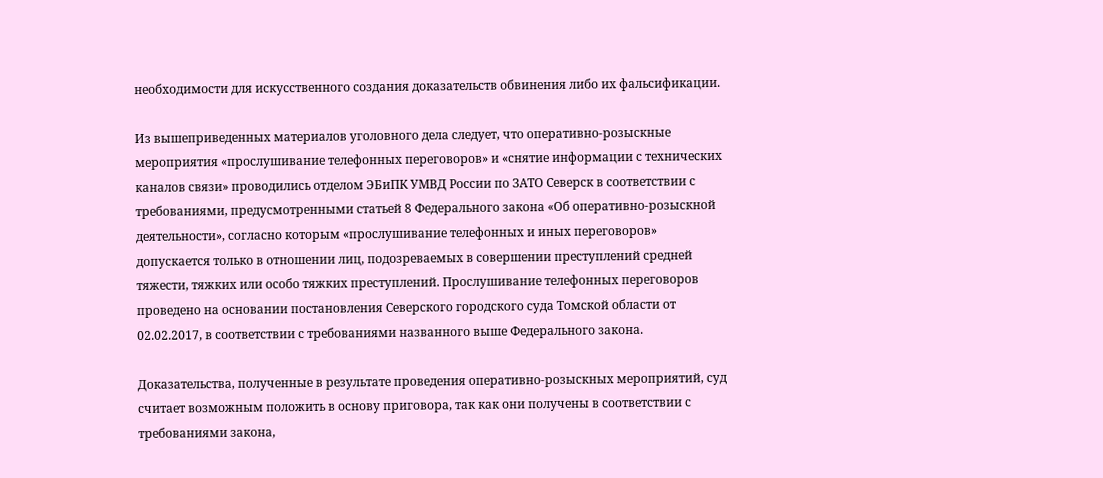необходимости для искусственного создания доказательств обвинения либо их фальсификации.

Из вышеприведенных материалов уголовного дела следует, что оперативно-розыскные мероприятия «прослушивание телефонных переговоров» и «снятие информации с технических каналов связи» проводились отделом ЭБиПК УМВД России по ЗАТО Северск в соответствии с требованиями, предусмотренными статьей 8 Федерального закона «Об оперативно-розыскной деятельности», согласно которым «прослушивание телефонных и иных переговоров» допускается только в отношении лиц, подозреваемых в совершении преступлений средней тяжести, тяжких или особо тяжких преступлений. Прослушивание телефонных переговоров проведено на основании постановления Северского городского суда Томской области от 02.02.2017, в соответствии с требованиями названного выше Федерального закона.

Доказательства, полученные в результате проведения оперативно-розыскных мероприятий, суд считает возможным положить в основу приговора, так как они получены в соответствии с требованиями закона,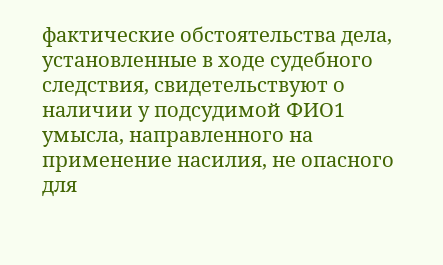фактические обстоятельства дела, установленные в ходе судебного следствия, свидетельствуют о наличии у подсудимой ФИО1 умысла, направленного на применение насилия, не опасного для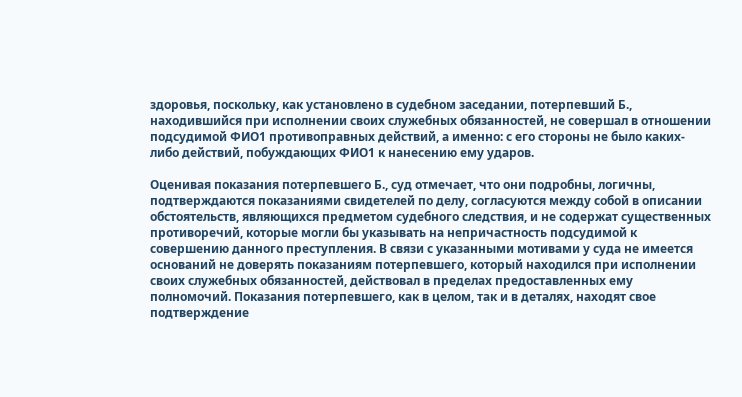здоровья, поскольку, как установлено в судебном заседании, потерпевший Б., находившийся при исполнении своих служебных обязанностей, не совершал в отношении подсудимой ФИО1 противоправных действий, а именно: с его стороны не было каких-либо действий, побуждающих ФИО1 к нанесению ему ударов.

Оценивая показания потерпевшего Б., суд отмечает, что они подробны, логичны, подтверждаются показаниями свидетелей по делу, согласуются между собой в описании обстоятельств, являющихся предметом судебного следствия, и не содержат существенных противоречий, которые могли бы указывать на непричастность подсудимой к совершению данного преступления. В связи с указанными мотивами у суда не имеется оснований не доверять показаниям потерпевшего, который находился при исполнении своих служебных обязанностей, действовал в пределах предоставленных ему полномочий. Показания потерпевшего, как в целом, так и в деталях, находят свое подтверждение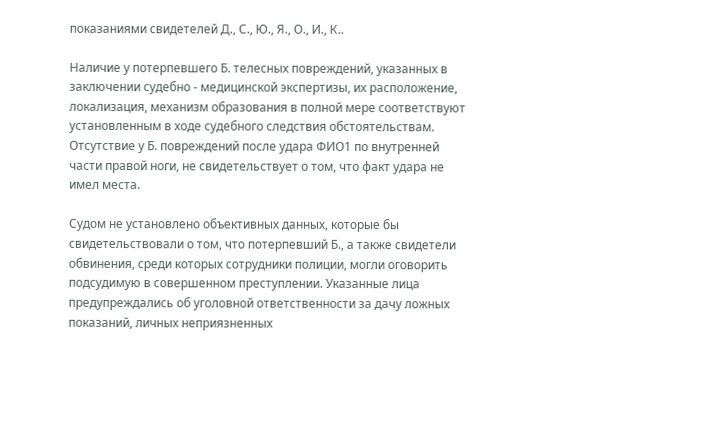показаниями свидетелей Д., С., Ю., Я., О., И., К..

Наличие у потерпевшего Б. телесных повреждений, указанных в заключении судебно - медицинской экспертизы, их расположение, локализация, механизм образования в полной мере соответствуют установленным в ходе судебного следствия обстоятельствам. Отсутствие у Б. повреждений после удара ФИО1 по внутренней части правой ноги, не свидетельствует о том, что факт удара не имел места.

Судом не установлено объективных данных, которые бы свидетельствовали о том, что потерпевший Б., а также свидетели обвинения, среди которых сотрудники полиции, могли оговорить подсудимую в совершенном преступлении. Указанные лица предупреждались об уголовной ответственности за дачу ложных показаний, личных неприязненных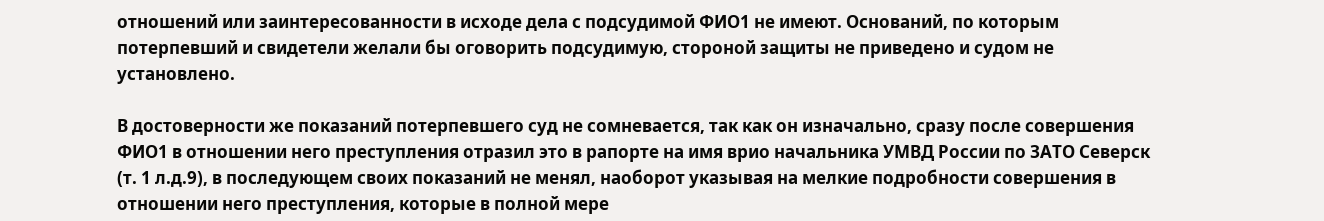отношений или заинтересованности в исходе дела с подсудимой ФИО1 не имеют. Оснований, по которым потерпевший и свидетели желали бы оговорить подсудимую, стороной защиты не приведено и судом не установлено.

В достоверности же показаний потерпевшего суд не сомневается, так как он изначально, сразу после совершения ФИО1 в отношении него преступления отразил это в рапорте на имя врио начальника УМВД России по ЗАТО Северск (т. 1 л.д.9), в последующем своих показаний не менял, наоборот указывая на мелкие подробности совершения в отношении него преступления, которые в полной мере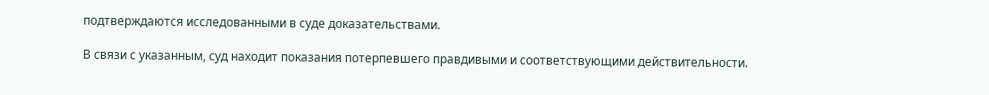подтверждаются исследованными в суде доказательствами.

В связи с указанным, суд находит показания потерпевшего правдивыми и соответствующими действительности.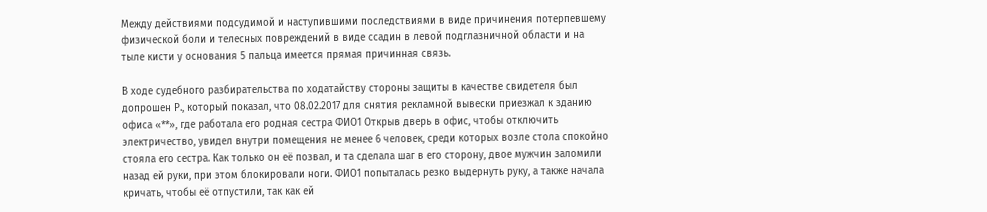Между действиями подсудимой и наступившими последствиями в виде причинения потерпевшему физической боли и телесных повреждений в виде ссадин в левой подглазничной области и на тыле кисти у основания 5 пальца имеется прямая причинная связь.

В ходе судебного разбирательства по ходатайству стороны защиты в качестве свидетеля был допрошен Р., который показал, что 08.02.2017 для снятия рекламной вывески приезжал к зданию офиса «**», где работала его родная сестра ФИО1 Открыв дверь в офис, чтобы отключить электричество, увидел внутри помещения не менее 6 человек, среди которых возле стола спокойно стояла его сестра. Как только он её позвал, и та сделала шаг в его сторону, двое мужчин заломили назад ей руки, при этом блокировали ноги. ФИО1 попыталась резко выдернуть руку, а также начала кричать, чтобы её отпустили, так как ей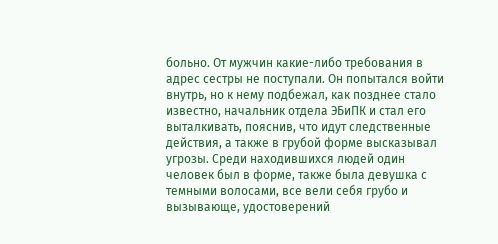больно. От мужчин какие-либо требования в адрес сестры не поступали. Он попытался войти внутрь, но к нему подбежал, как позднее стало известно, начальник отдела ЭБиПК и стал его выталкивать, пояснив, что идут следственные действия, а также в грубой форме высказывал угрозы. Среди находившихся людей один человек был в форме, также была девушка с темными волосами, все вели себя грубо и вызывающе, удостоверений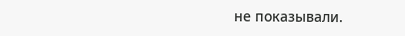не показывали.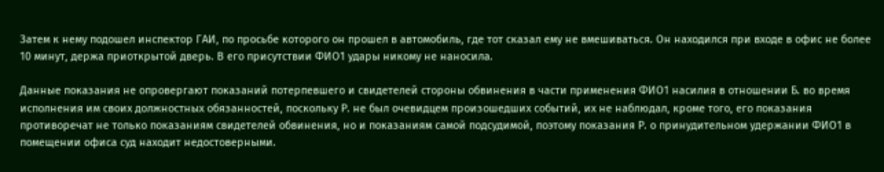Затем к нему подошел инспектор ГАИ, по просьбе которого он прошел в автомобиль, где тот сказал ему не вмешиваться. Он находился при входе в офис не более 10 минут, держа приоткрытой дверь. В его присутствии ФИО1 удары никому не наносила.

Данные показания не опровергают показаний потерпевшего и свидетелей стороны обвинения в части применения ФИО1 насилия в отношении Б. во время исполнения им своих должностных обязанностей, поскольку Р. не был очевидцем произошедших событий, их не наблюдал, кроме того, его показания противоречат не только показаниям свидетелей обвинения, но и показаниям самой подсудимой, поэтому показания Р. о принудительном удержании ФИО1 в помещении офиса суд находит недостоверными.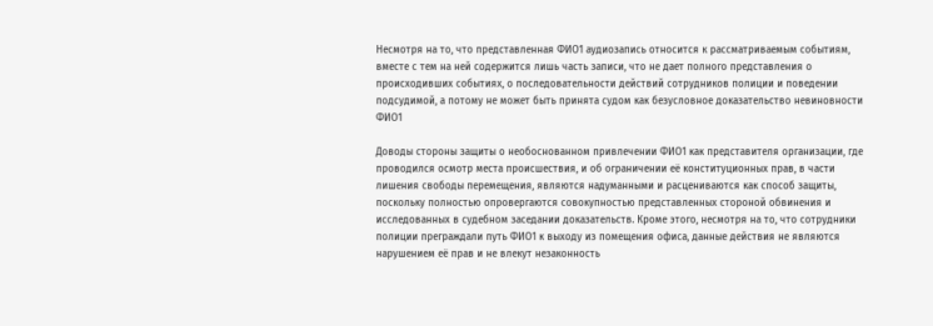Несмотря на то, что представленная ФИО1 аудиозапись относится к рассматриваемым событиям, вместе с тем на ней содержится лишь часть записи, что не дает полного представления о происходивших событиях, о последовательности действий сотрудников полиции и поведении подсудимой, а потому не может быть принята судом как безусловное доказательство невиновности ФИО1

Доводы стороны защиты о необоснованном привлечении ФИО1 как представителя организации, где проводился осмотр места происшествия, и об ограничении её конституционных прав, в части лишения свободы перемещения, являются надуманными и расцениваются как способ защиты, поскольку полностью опровергаются совокупностью представленных стороной обвинения и исследованных в судебном заседании доказательств. Кроме этого, несмотря на то, что сотрудники полиции преграждали путь ФИО1 к выходу из помещения офиса, данные действия не являются нарушением её прав и не влекут незаконность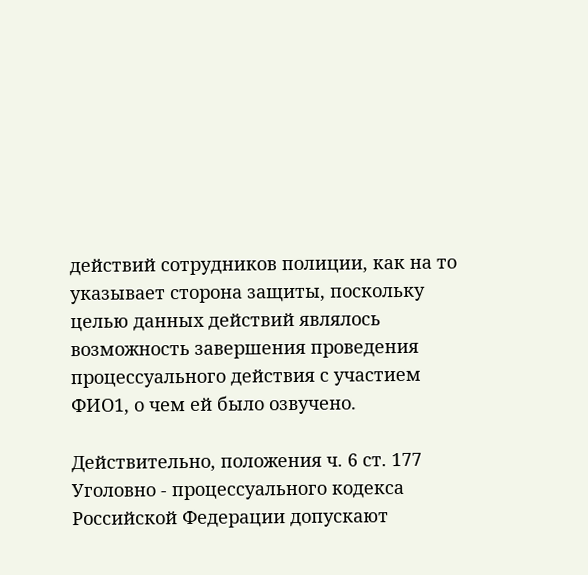действий сотрудников полиции, как на то указывает сторона защиты, поскольку целью данных действий являлось возможность завершения проведения процессуального действия с участием ФИО1, о чем ей было озвучено.

Действительно, положения ч. 6 ст. 177 Уголовно - процессуального кодекса Российской Федерации допускают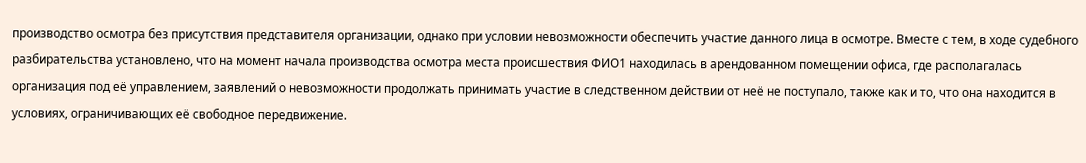производство осмотра без присутствия представителя организации, однако при условии невозможности обеспечить участие данного лица в осмотре. Вместе с тем, в ходе судебного разбирательства установлено, что на момент начала производства осмотра места происшествия ФИО1 находилась в арендованном помещении офиса, где располагалась организация под её управлением, заявлений о невозможности продолжать принимать участие в следственном действии от неё не поступало, также как и то, что она находится в условиях, ограничивающих её свободное передвижение.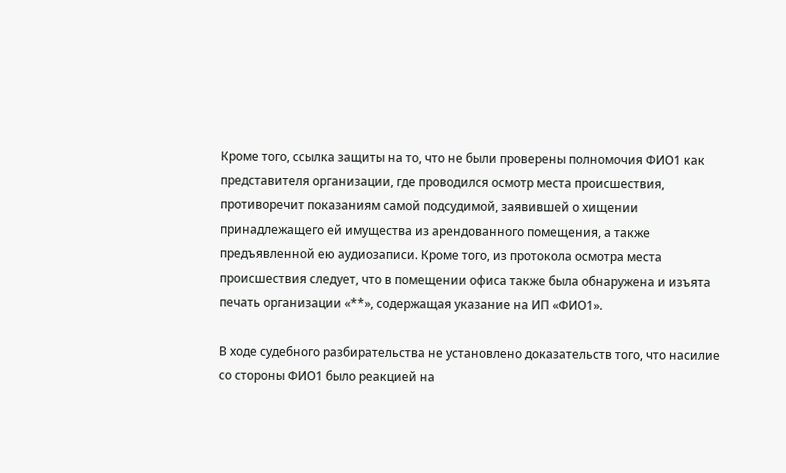Кроме того, ссылка защиты на то, что не были проверены полномочия ФИО1 как представителя организации, где проводился осмотр места происшествия, противоречит показаниям самой подсудимой, заявившей о хищении принадлежащего ей имущества из арендованного помещения, а также предъявленной ею аудиозаписи. Кроме того, из протокола осмотра места происшествия следует, что в помещении офиса также была обнаружена и изъята печать организации «**», содержащая указание на ИП «ФИО1».

В ходе судебного разбирательства не установлено доказательств того, что насилие со стороны ФИО1 было реакцией на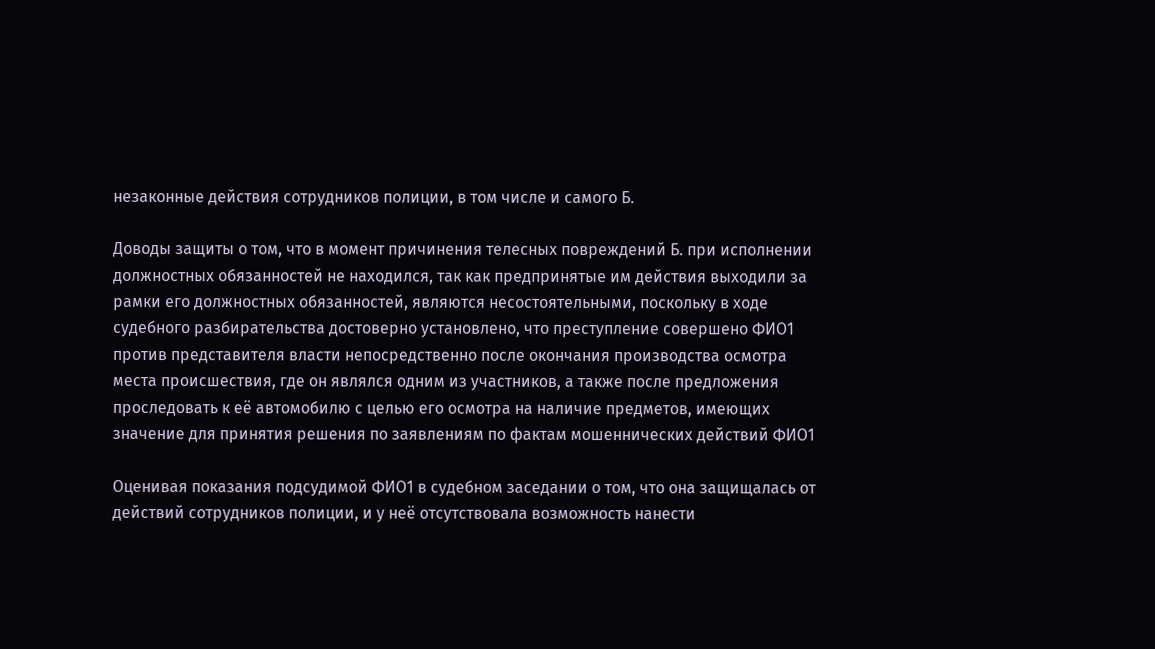незаконные действия сотрудников полиции, в том числе и самого Б.

Доводы защиты о том, что в момент причинения телесных повреждений Б. при исполнении должностных обязанностей не находился, так как предпринятые им действия выходили за рамки его должностных обязанностей, являются несостоятельными, поскольку в ходе судебного разбирательства достоверно установлено, что преступление совершено ФИО1 против представителя власти непосредственно после окончания производства осмотра места происшествия, где он являлся одним из участников, а также после предложения проследовать к её автомобилю с целью его осмотра на наличие предметов, имеющих значение для принятия решения по заявлениям по фактам мошеннических действий ФИО1

Оценивая показания подсудимой ФИО1 в судебном заседании о том, что она защищалась от действий сотрудников полиции, и у неё отсутствовала возможность нанести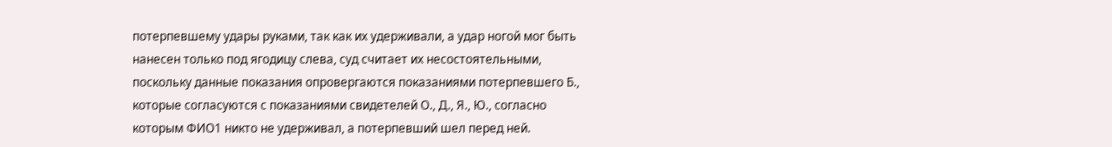потерпевшему удары руками, так как их удерживали, а удар ногой мог быть нанесен только под ягодицу слева, суд считает их несостоятельными, поскольку данные показания опровергаются показаниями потерпевшего Б., которые согласуются с показаниями свидетелей О., Д., Я., Ю., согласно которым ФИО1 никто не удерживал, а потерпевший шел перед ней.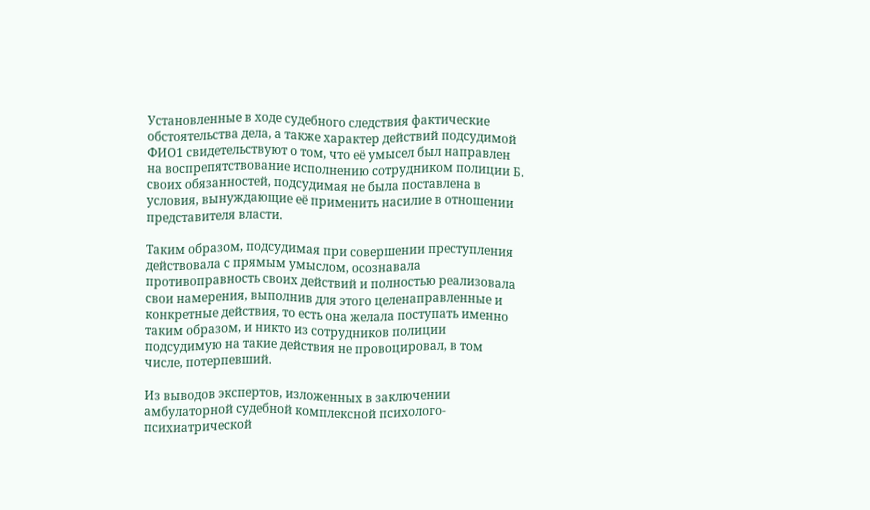Установленные в ходе судебного следствия фактические обстоятельства дела, а также характер действий подсудимой ФИО1 свидетельствуют о том, что её умысел был направлен на воспрепятствование исполнению сотрудником полиции Б. своих обязанностей, подсудимая не была поставлена в условия, вынуждающие её применить насилие в отношении представителя власти.

Таким образом, подсудимая при совершении преступления действовала с прямым умыслом, осознавала противоправность своих действий и полностью реализовала свои намерения, выполнив для этого целенаправленные и конкретные действия, то есть она желала поступать именно таким образом, и никто из сотрудников полиции подсудимую на такие действия не провоцировал, в том числе, потерпевший.

Из выводов экспертов, изложенных в заключении амбулаторной судебной комплексной психолого-психиатрической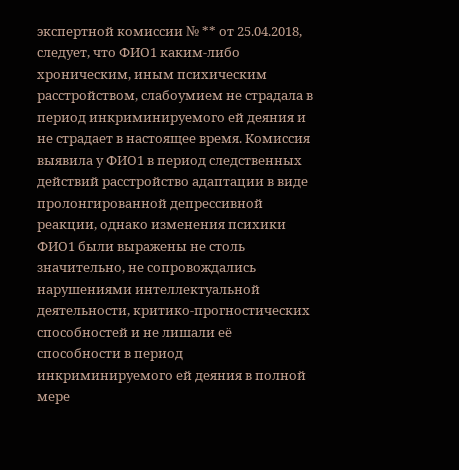экспертной комиссии № ** от 25.04.2018, следует, что ФИО1 каким-либо хроническим, иным психическим расстройством, слабоумием не страдала в период инкриминируемого ей деяния и не страдает в настоящее время. Комиссия выявила у ФИО1 в период следственных действий расстройство адаптации в виде пролонгированной депрессивной реакции, однако изменения психики ФИО1 были выражены не столь значительно, не сопровождались нарушениями интеллектуальной деятельности, критико-прогностических способностей и не лишали её способности в период инкриминируемого ей деяния в полной мере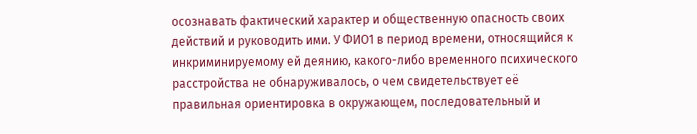осознавать фактический характер и общественную опасность своих действий и руководить ими. У ФИО1 в период времени, относящийся к инкриминируемому ей деянию, какого-либо временного психического расстройства не обнаруживалось, о чем свидетельствует её правильная ориентировка в окружающем, последовательный и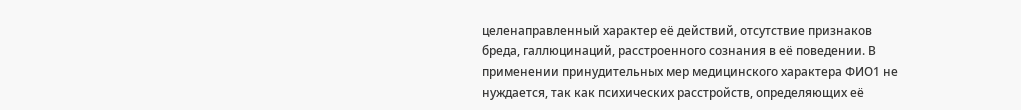целенаправленный характер её действий, отсутствие признаков бреда, галлюцинаций, расстроенного сознания в её поведении. В применении принудительных мер медицинского характера ФИО1 не нуждается, так как психических расстройств, определяющих её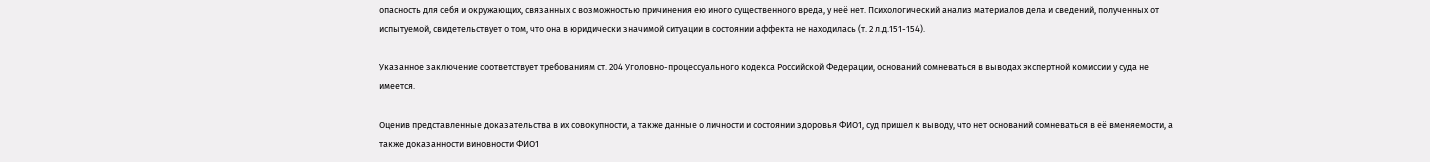опасность для себя и окружающих, связанных с возможностью причинения ею иного существенного вреда, у неё нет. Психологический анализ материалов дела и сведений, полученных от испытуемой, свидетельствует о том, что она в юридически значимой ситуации в состоянии аффекта не находилась (т. 2 л.д.151-154).

Указанное заключение соответствует требованиям ст. 204 Уголовно-процессуального кодекса Российской Федерации, оснований сомневаться в выводах экспертной комиссии у суда не имеется.

Оценив представленные доказательства в их совокупности, а также данные о личности и состоянии здоровья ФИО1, суд пришел к выводу, что нет оснований сомневаться в её вменяемости, а также доказанности виновности ФИО1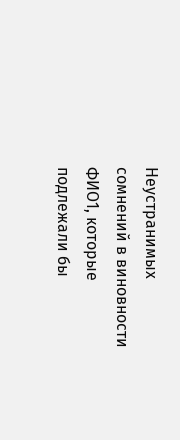Неустранимых сомнений в виновности ФИО1, которые подлежали бы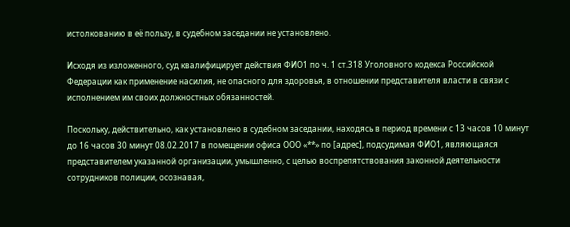истолкованию в её пользу, в судебном заседании не установлено.

Исходя из изложенного, суд квалифицирует действия ФИО1 по ч. 1 ст.318 Уголовного кодекса Российской Федерации как применение насилия, не опасного для здоровья, в отношении представителя власти в связи с исполнением им своих должностных обязанностей.

Поскольку, действительно, как установлено в судебном заседании, находясь в период времени с 13 часов 10 минут до 16 часов 30 минут 08.02.2017 в помещении офиса ООО «**» по [адрес], подсудимая ФИО1, являющаяся представителем указанной организации, умышленно, с целью воспрепятствования законной деятельности сотрудников полиции, осознавая,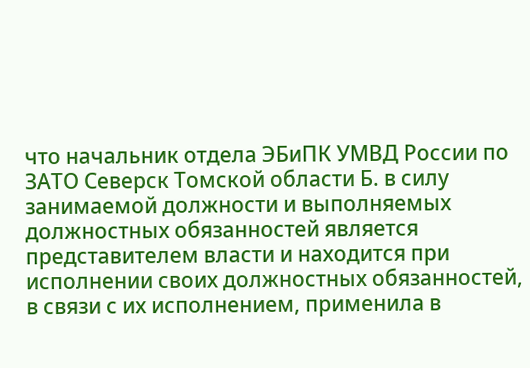что начальник отдела ЭБиПК УМВД России по ЗАТО Северск Томской области Б. в силу занимаемой должности и выполняемых должностных обязанностей является представителем власти и находится при исполнении своих должностных обязанностей, в связи с их исполнением, применила в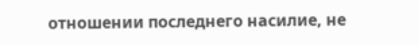отношении последнего насилие, не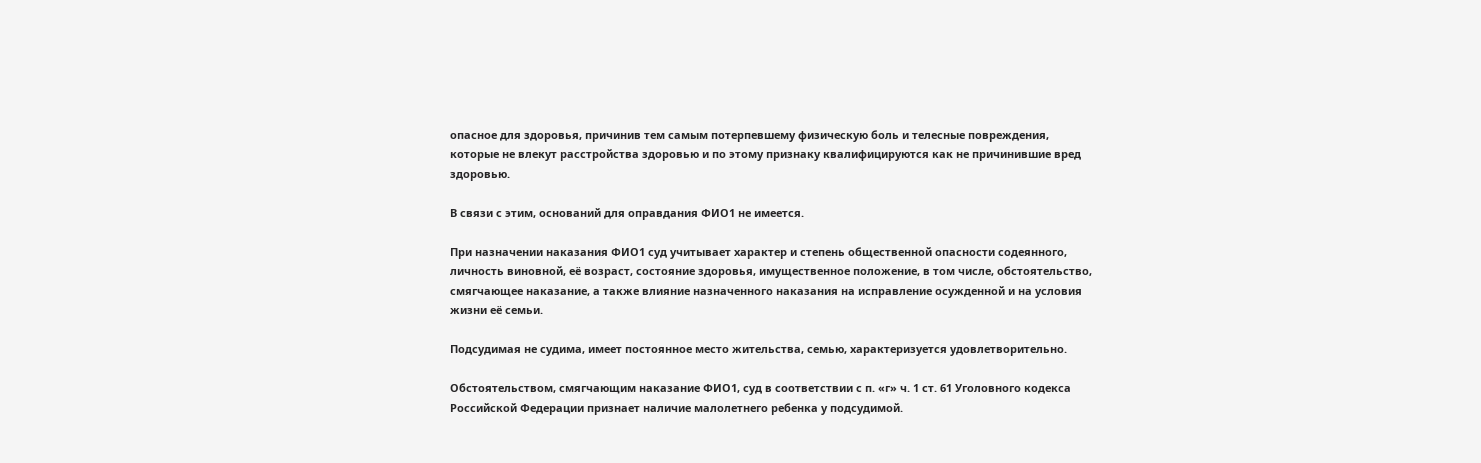опасное для здоровья, причинив тем самым потерпевшему физическую боль и телесные повреждения, которые не влекут расстройства здоровью и по этому признаку квалифицируются как не причинившие вред здоровью.

В связи с этим, оснований для оправдания ФИО1 не имеется.

При назначении наказания ФИО1 суд учитывает характер и степень общественной опасности содеянного, личность виновной, её возраст, состояние здоровья, имущественное положение, в том числе, обстоятельство, смягчающее наказание, а также влияние назначенного наказания на исправление осужденной и на условия жизни её семьи.

Подсудимая не судима, имеет постоянное место жительства, семью, характеризуется удовлетворительно.

Обстоятельством, смягчающим наказание ФИО1, суд в соответствии с п. «г» ч. 1 ст. 61 Уголовного кодекса Российской Федерации признает наличие малолетнего ребенка у подсудимой.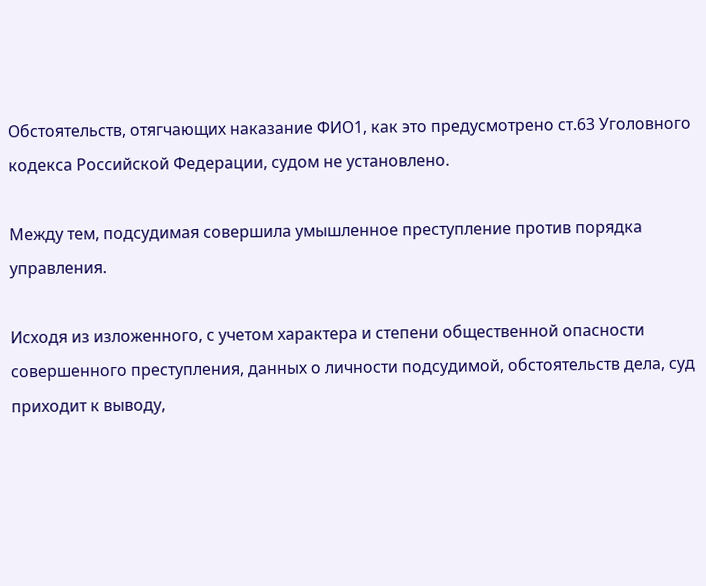Обстоятельств, отягчающих наказание ФИО1, как это предусмотрено ст.63 Уголовного кодекса Российской Федерации, судом не установлено.

Между тем, подсудимая совершила умышленное преступление против порядка управления.

Исходя из изложенного, с учетом характера и степени общественной опасности совершенного преступления, данных о личности подсудимой, обстоятельств дела, суд приходит к выводу,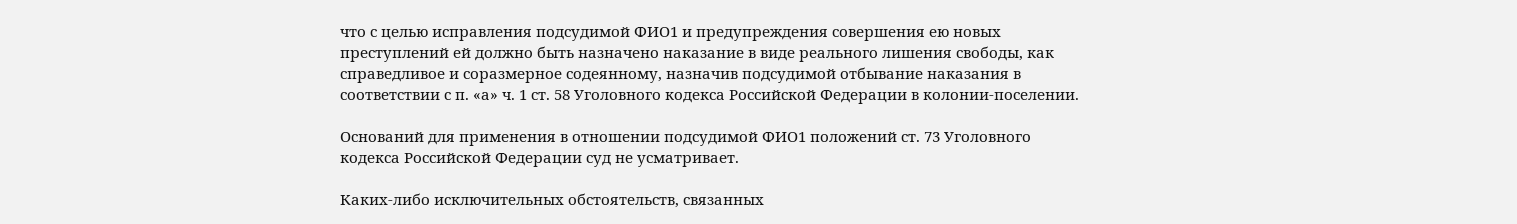что с целью исправления подсудимой ФИО1 и предупреждения совершения ею новых преступлений ей должно быть назначено наказание в виде реального лишения свободы, как справедливое и соразмерное содеянному, назначив подсудимой отбывание наказания в соответствии с п. «а» ч. 1 ст. 58 Уголовного кодекса Российской Федерации в колонии-поселении.

Оснований для применения в отношении подсудимой ФИО1 положений ст. 73 Уголовного кодекса Российской Федерации суд не усматривает.

Каких-либо исключительных обстоятельств, связанных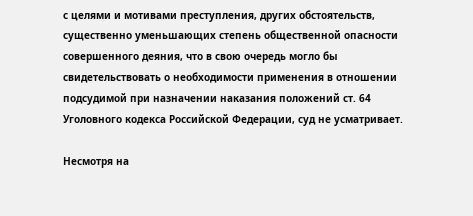с целями и мотивами преступления, других обстоятельств, существенно уменьшающих степень общественной опасности совершенного деяния, что в свою очередь могло бы свидетельствовать о необходимости применения в отношении подсудимой при назначении наказания положений ст. 64 Уголовного кодекса Российской Федерации, суд не усматривает.

Несмотря на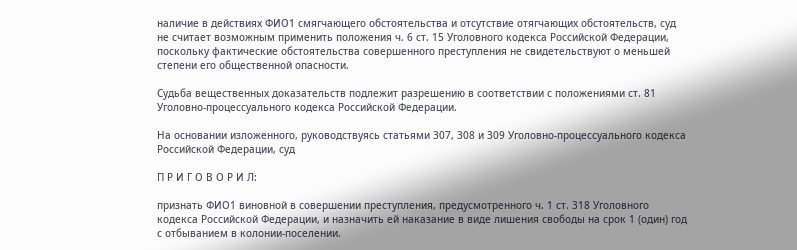наличие в действиях ФИО1 смягчающего обстоятельства и отсутствие отягчающих обстоятельств, суд не считает возможным применить положения ч. 6 ст. 15 Уголовного кодекса Российской Федерации, поскольку фактические обстоятельства совершенного преступления не свидетельствуют о меньшей степени его общественной опасности.

Судьба вещественных доказательств подлежит разрешению в соответствии с положениями ст. 81 Уголовно-процессуального кодекса Российской Федерации.

На основании изложенного, руководствуясь статьями 307, 308 и 309 Уголовно-процессуального кодекса Российской Федерации, суд

П Р И Г О В О Р И Л:

признать ФИО1 виновной в совершении преступления, предусмотренного ч. 1 ст. 318 Уголовного кодекса Российской Федерации, и назначить ей наказание в виде лишения свободы на срок 1 (один) год с отбыванием в колонии-поселении.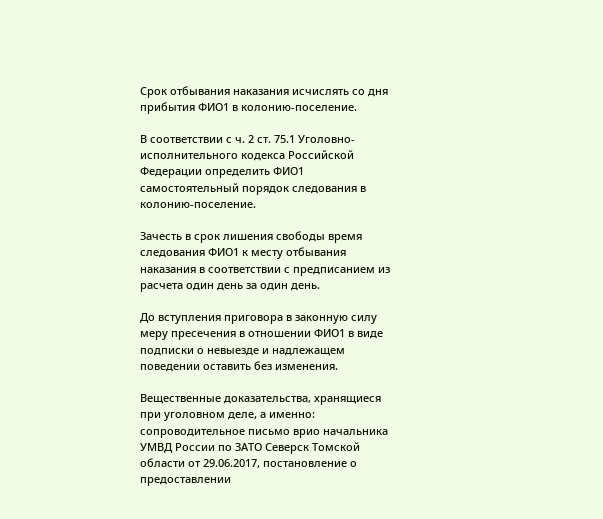Срок отбывания наказания исчислять со дня прибытия ФИО1 в колонию-поселение.

В соответствии с ч. 2 ст. 75.1 Уголовно-исполнительного кодекса Российской Федерации определить ФИО1 самостоятельный порядок следования в колонию-поселение.

Зачесть в срок лишения свободы время следования ФИО1 к месту отбывания наказания в соответствии с предписанием из расчета один день за один день.

До вступления приговора в законную силу меру пресечения в отношении ФИО1 в виде подписки о невыезде и надлежащем поведении оставить без изменения.

Вещественные доказательства, хранящиеся при уголовном деле, а именно: сопроводительное письмо врио начальника УМВД России по ЗАТО Северск Томской области от 29.06.2017, постановление о предоставлении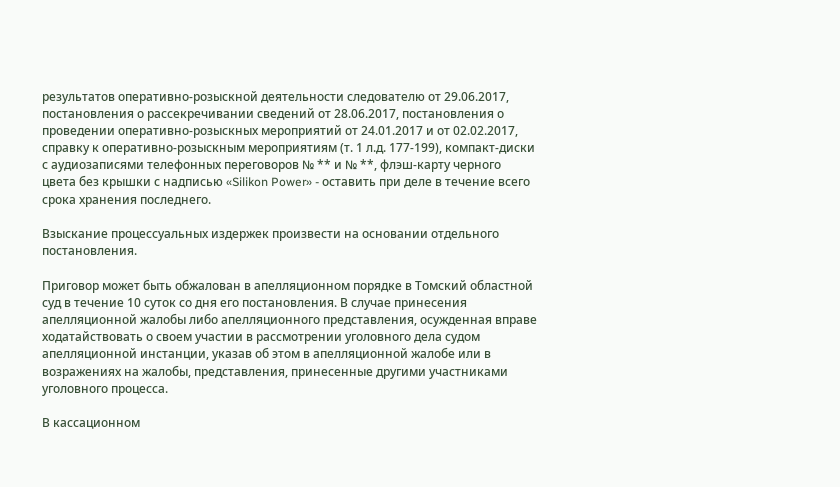результатов оперативно-розыскной деятельности следователю от 29.06.2017, постановления о рассекречивании сведений от 28.06.2017, постановления о проведении оперативно-розыскных мероприятий от 24.01.2017 и от 02.02.2017, справку к оперативно-розыскным мероприятиям (т. 1 л.д. 177-199), компакт-диски с аудиозаписями телефонных переговоров № ** и № **, флэш-карту черного цвета без крышки с надписью «Silikon Power» - оставить при деле в течение всего срока хранения последнего.

Взыскание процессуальных издержек произвести на основании отдельного постановления.

Приговор может быть обжалован в апелляционном порядке в Томский областной суд в течение 10 суток со дня его постановления. В случае принесения апелляционной жалобы либо апелляционного представления, осужденная вправе ходатайствовать о своем участии в рассмотрении уголовного дела судом апелляционной инстанции, указав об этом в апелляционной жалобе или в возражениях на жалобы, представления, принесенные другими участниками уголовного процесса.

В кассационном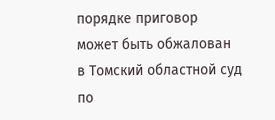порядке приговор может быть обжалован в Томский областной суд по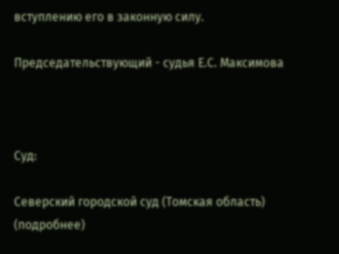вступлению его в законную силу.

Председательствующий - судья Е.С. Максимова



Суд:

Северский городской суд (Томская область) (подробнее)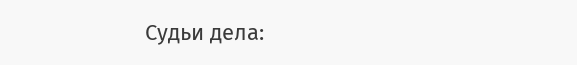Судьи дела: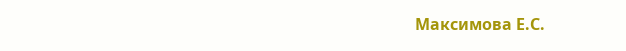Максимова Е.С.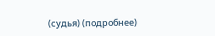(судья) (подробнее)